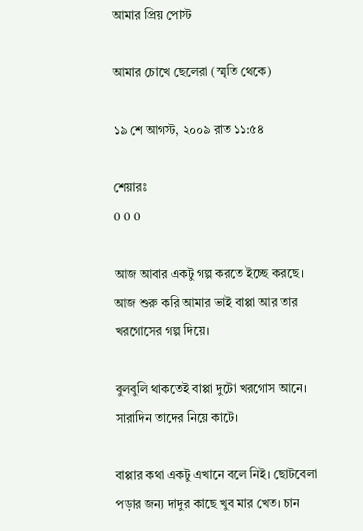আমার প্রিয় পোস্ট

আমার চোখে ছেলেরা (স্মৃতি থেকে)

১৯ শে আগস্ট, ২০০৯ রাত ১১:৫৪

শেয়ারঃ
0 0 0

আজ আবার একটু গল্প করতে ইচ্ছে করছে। আজ শুরু করি আমার ভাই বাপ্পা আর তার খরগোসের গল্প দিয়ে।

বুলবুলি থাকতেই বাপ্পা দুটো খরগোস আনে। সারাদিন তাদের নিয়ে কাটে।

বাপ্পার কথা একটু এখানে বলে নিই। ছোটবেলা পড়ার জন্য দাদুর কাছে খুব মার খেত। চান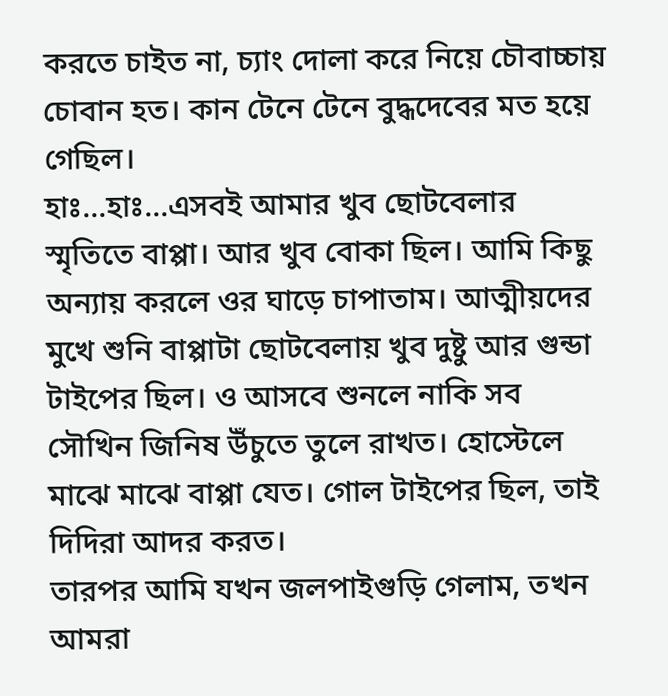করতে চাইত না, চ্যাং দোলা করে নিয়ে চৌবাচ্চায় চোবান হত। কান টেনে টেনে বুদ্ধদেবের মত হয়ে গেছিল।
হাঃ...হাঃ...এসবই আমার খুব ছোটবেলার স্মৃতিতে বাপ্পা। আর খুব বোকা ছিল। আমি কিছু অন্যায় করলে ওর ঘাড়ে চাপাতাম। আত্মীয়দের মুখে শুনি বাপ্পাটা ছোটবেলায় খুব দুষ্টু আর গুন্ডা টাইপের ছিল। ও আসবে শুনলে নাকি সব সৌখিন জিনিষ উঁচুতে তুলে রাখত। হোস্টেলে মাঝে মাঝে বাপ্পা যেত। গোল টাইপের ছিল, তাই দিদিরা আদর করত।
তারপর আমি যখন জলপাইগুড়ি গেলাম, তখন আমরা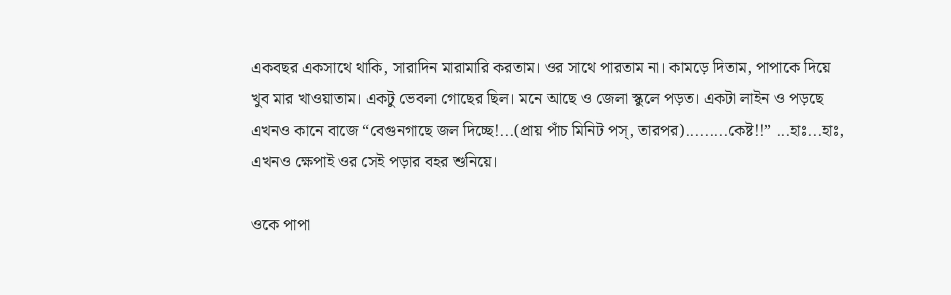একবছর একসাথে থাকি, সারাদিন মারামারি করতাম। ওর সাথে পারতাম না। কামড়ে দিতাম, পাপাকে দিয়ে খুব মার খাওয়াতাম। একটু ভেবলা গোছের ছিল। মনে আছে ও জেলা স্কুলে পড়ত। একটা লাইন ও পড়ছে এখনও কানে বাজে “বেগুনগাছে জল দিচ্ছে!...(প্রায় পাঁচ মিনিট পস্‌, তারপর).........কেষ্ট!!” ...হাঃ...হাঃ, এখনও ক্ষেপাই ওর সেই পড়ার বহর শুনিয়ে।

ওকে পাপা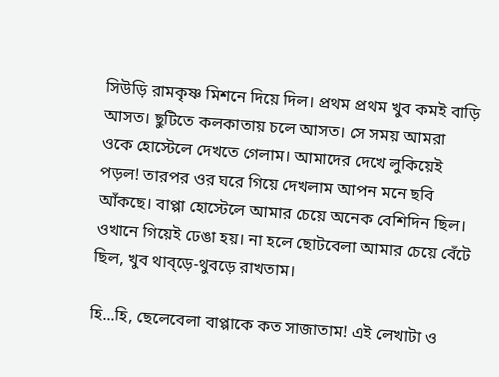সিউড়ি রামকৃষ্ণ মিশনে দিয়ে দিল। প্রথম প্রথম খুব কমই বাড়ি আসত। ছুটিতে কলকাতায় চলে আসত। সে সময় আমরা ওকে হোস্টেলে দেখতে গেলাম। আমাদের দেখে লুকিয়েই পড়ল! তারপর ওর ঘরে গিয়ে দেখলাম আপন মনে ছবি আঁকছে। বাপ্পা হোস্টেলে আমার চেয়ে অনেক বেশিদিন ছিল। ওখানে গিয়েই ঢেঙা হয়। না হলে ছোটবেলা আমার চেয়ে বেঁটে ছিল, খুব থাব্‌ড়ে-থুবড়ে রাখতাম।

হি...হি, ছেলেবেলা বাপ্পাকে কত সাজাতাম! এই লেখাটা ও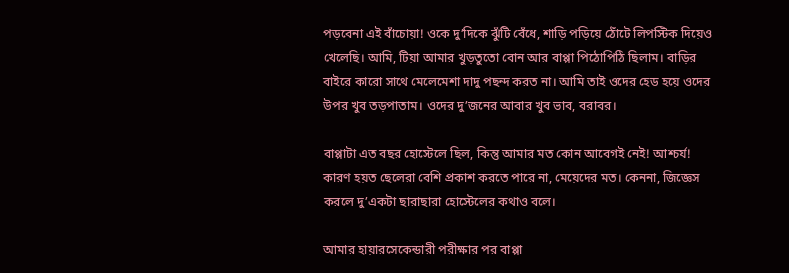পড়বেনা এই বাঁচোয়া! ওকে দু’দিকে ঝুঁটি বেঁধে, শাড়ি পড়িয়ে ঠোঁটে লিপস্টিক দিয়েও খেলেছি। আমি, টিয়া আমার খুড়তুতো বোন আর বাপ্পা পিঠোপিঠি ছিলাম। বাড়ির বাইরে কারো সাথে মেলেমেশা দাদু পছন্দ করত না। আমি তাই ওদের হেড হয়ে ওদের উপর খুব তড়পাতাম। ওদের দু’জনের আবার খুব ভাব, বরাবর।

বাপ্পাটা এত বছর হোস্টেলে ছিল, কিন্তু আমার মত কোন আবেগই নেই! আশ্চর্য! কারণ হয়ত ছেলেরা বেশি প্রকাশ করতে পারে না, মেয়েদের মত। কেননা, জিজ্ঞেস করলে দু’একটা ছারাছারা হোস্টেলের কথাও বলে।

আমার হায়ারসেকেন্ডারী পরীক্ষার পর বাপ্পা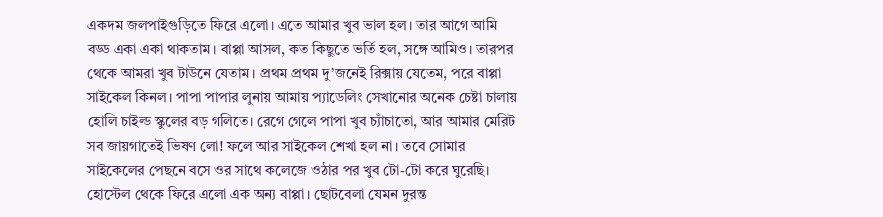একদম জলপাইগুড়িতে ফিরে এলো। এতে আমার খুব ভাল হল। তার আগে আমি বড্ড একা একা থাকতাম। বাপ্পা আসল, কত কিছুতে ভর্তি হল, সঙ্গে আমিও। তারপর থেকে আমরা খুব টাউনে যেতাম। প্রথম প্রথম দু’জনেই রিক্সায় যেতেম, পরে বাপ্পা সাইকেল কিনল। পাপা পাপার লুনায় আমায় প্যাডেলিং সেখানোর অনেক চেষ্টা চালায় হোলি চাইল্ড স্কুলের বড় গলিতে। রেগে গেলে পাপা খুব চ্যাঁচাতো, আর আমার মেরিট সব জায়গাতেই ভিষণ লো! ফলে আর সাইকেল শেখা হল না। তবে সোমার সাইকেলের পেছনে বসে ওর সাথে কলেজে ওঠার পর খুব টো-টো করে ঘুরেছি।
হোস্টেল থেকে ফিরে এলো এক অন্য বাপ্পা। ছোটবেলা যেমন দুরন্ত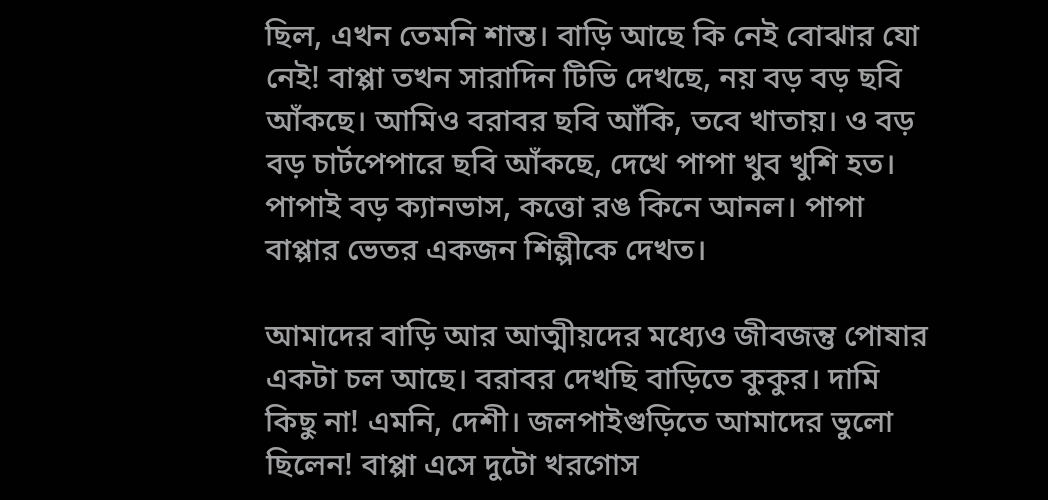ছিল, এখন তেমনি শান্ত। বাড়ি আছে কি নেই বোঝার যো নেই! বাপ্পা তখন সারাদিন টিভি দেখছে, নয় বড় বড় ছবি আঁকছে। আমিও বরাবর ছবি আঁকি, তবে খাতায়। ও বড় বড় চার্টপেপারে ছবি আঁকছে, দেখে পাপা খুব খুশি হত। পাপাই বড় ক্যানভাস, কত্তো রঙ কিনে আনল। পাপা বাপ্পার ভেতর একজন শিল্পীকে দেখত।

আমাদের বাড়ি আর আত্মীয়দের মধ্যেও জীবজন্তু পোষার একটা চল আছে। বরাবর দেখছি বাড়িতে কুকুর। দামি কিছু না! এমনি, দেশী। জলপাইগুড়িতে আমাদের ভুলো ছিলেন! বাপ্পা এসে দুটো খরগোস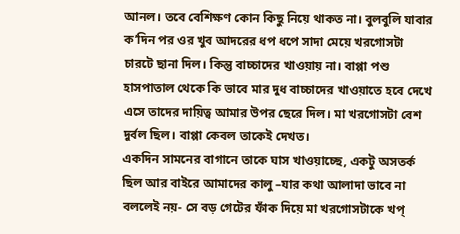আনল। তবে বেশিক্ষণ কোন কিছু নিয়ে থাকত না। বুলবুলি যাবার ক’দিন পর ওর খুব আদরের ধপ ধপে সাদা মেয়ে খরগোসটা চারটে ছানা দিল। কিন্তু বাচ্চাদের খাওয়ায় না। বাপ্পা পশু হাসপাতাল থেকে কি ভাবে মার দুধ বাচ্চাদের খাওয়াতে হবে দেখে এসে তাদের দায়িত্ব আমার উপর ছেরে দিল। মা খরগোসটা বেশ দুর্বল ছিল। বাপ্পা কেবল তাকেই দেখত।
একদিন সামনের বাগানে তাকে ঘাস খাওয়াচ্ছে, একটু অসতর্ক ছিল আর বাইরে আমাদের কালু –যার কথা আলাদা ভাবে না বললেই নয়- সে বড় গেটের ফাঁক দিয়ে মা খরগোসটাকে খপ্‌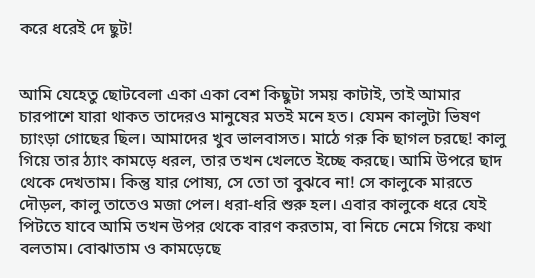করে ধরেই দে ছুট!


আমি যেহেতু ছোটবেলা একা একা বেশ কিছুটা সময় কাটাই, তাই আমার চারপাশে যারা থাকত তাদেরও মানুষের মতই মনে হত। যেমন কালুটা ভিষণ চ্যাংড়া গোছের ছিল। আমাদের খুব ভালবাসত। মাঠে গরু কি ছাগল চরছে! কালু গিয়ে তার ঠ্যাং কামড়ে ধরল, তার তখন খেলতে ইচ্ছে করছে। আমি উপরে ছাদ থেকে দেখতাম। কিন্তু যার পোষ্য, সে তো তা বুঝবে না! সে কালুকে মারতে দৌড়ল, কালু তাতেও মজা পেল। ধরা-ধরি শুরু হল। এবার কালুকে ধরে যেই পিটতে যাবে আমি তখন উপর থেকে বারণ করতাম, বা নিচে নেমে গিয়ে কথা বলতাম। বোঝাতাম ও কামড়েছে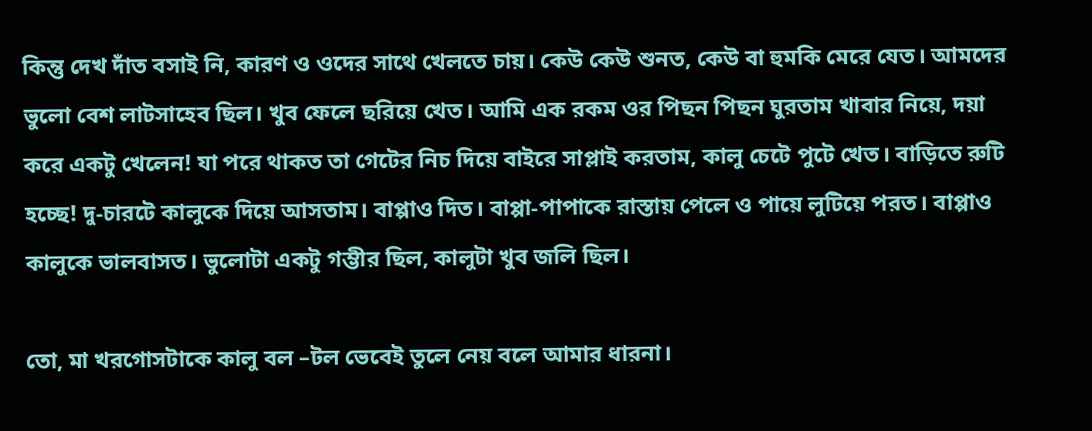কিন্তু দেখ দাঁত বসাই নি, কারণ ও ওদের সাথে খেলতে চায়। কেউ কেউ শুনত, কেউ বা হুমকি মেরে যেত। আমদের ভুলো বেশ লাটসাহেব ছিল। খুব ফেলে ছরিয়ে খেত। আমি এক রকম ওর পিছন পিছন ঘুরতাম খাবার নিয়ে, দয়া করে একটু খেলেন! যা পরে থাকত তা গেটের নিচ দিয়ে বাইরে সাপ্লাই করতাম, কালু চেটে পুটে খেত। বাড়িতে রুটি হচ্ছে! দু-চারটে কালুকে দিয়ে আসতাম। বাপ্পাও দিত। বাপ্পা-পাপাকে রাস্তায় পেলে ও পায়ে লুটিয়ে পরত। বাপ্পাও কালুকে ভালবাসত। ভুলোটা একটু গম্ভীর ছিল, কালুটা খুব জলি ছিল।

তো, মা খরগোসটাকে কালু বল –টল ভেবেই তুলে নেয় বলে আমার ধারনা।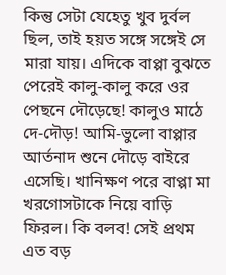কিন্তু সেটা যেহেতু খুব দুর্বল ছিল, তাই হয়ত সঙ্গে সঙ্গেই সে মারা যায়। এদিকে বাপ্পা বুঝতে পেরেই কালু-কালু করে ওর পেছনে দৌড়েছে! কালুও মাঠে দে-দৌড়! আমি-ভুলো বাপ্পার আর্তনাদ শুনে দৌড়ে বাইরে এসেছি। খানিক্ষণ পরে বাপ্পা মা খরগোসটাকে নিয়ে বাড়ি ফিরল। কি বলব! সেই প্রথম এত বড়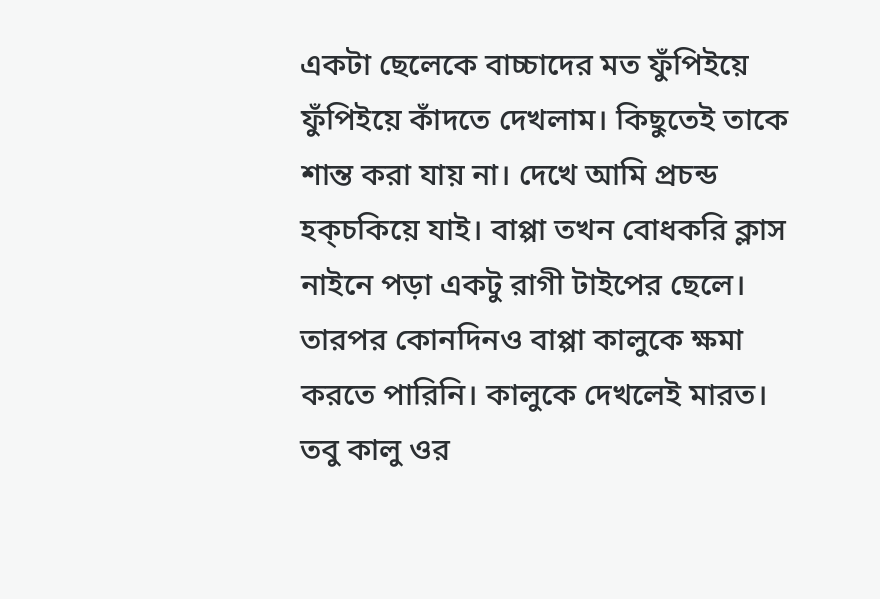একটা ছেলেকে বাচ্চাদের মত ফুঁপিইয়ে ফুঁপিইয়ে কাঁদতে দেখলাম। কিছুতেই তাকে শান্ত করা যায় না। দেখে আমি প্রচন্ড হক্‌চকিয়ে যাই। বাপ্পা তখন বোধকরি ক্লাস নাইনে পড়া একটু রাগী টাইপের ছেলে। তারপর কোনদিনও বাপ্পা কালুকে ক্ষমা করতে পারিনি। কালুকে দেখলেই মারত। তবু কালু ওর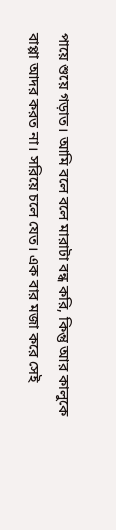পায়ে শুয়ে গড়াত। আমি বলে বলে মারাটা বন্ধ করি, কিন্তু আর কালুকে বাপ্পা আদর করত না। সরিয়ে চলে যেত। এক বার মজা করে সেই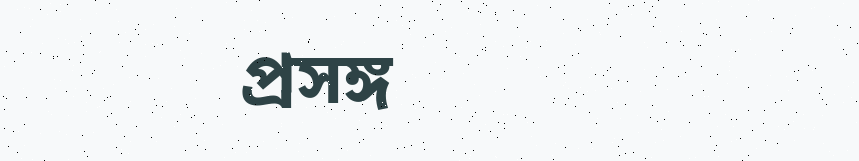প্রসঙ্গ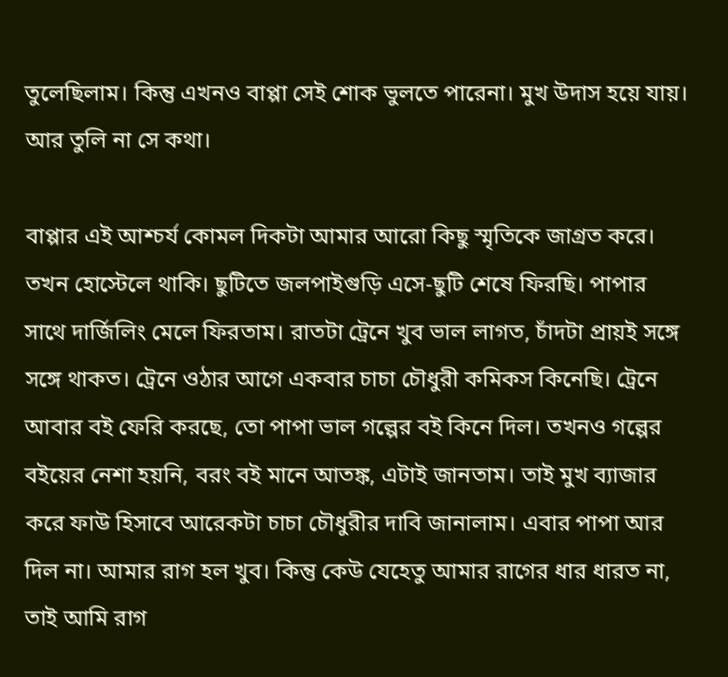তুলেছিলাম। কিন্তু এখনও বাপ্পা সেই শোক ভুলতে পারেনা। মুখ উদাস হয়ে যায়। আর তুলি না সে কথা।

বাপ্পার এই আশ্চর্য কোমল দিকটা আমার আরো কিছু স্মৃতিকে জাগ্রত করে। তখন হোস্টেলে থাকি। ছুটিতে জলপাইগুড়ি এসে-ছুটি শেষে ফিরছি। পাপার সাথে দার্জিলিং মেলে ফিরতাম। রাতটা ট্রেনে খুব ভাল লাগত, চাঁদটা প্রায়ই সঙ্গে সঙ্গে থাকত। ট্রেনে ওঠার আগে একবার চাচা চৌধুরী কমিকস কিনেছি। ট্রেনে আবার বই ফেরি করছে, তো পাপা ভাল গল্পের বই কিনে দিল। তখনও গল্পের বইয়ের নেশা হয়নি, বরং বই মানে আতঙ্ক, এটাই জানতাম। তাই মুখ ব্যাজার করে ফাউ হিসাবে আরেকটা চাচা চৌধুরীর দাবি জানালাম। এবার পাপা আর দিল না। আমার রাগ হল খুব। কিন্তু কেউ যেহেতু আমার রাগের ধার ধারত না, তাই আমি রাগ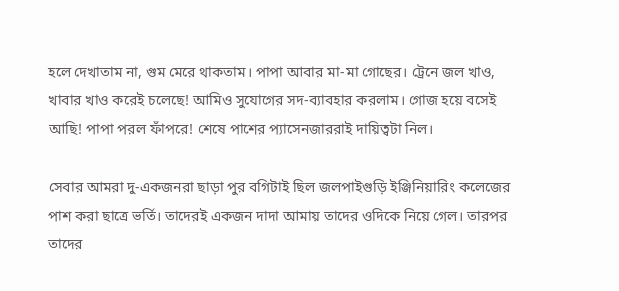হলে দেখাতাম না, গুম মেরে থাকতাম। পাপা আবার মা-মা গোছের। ট্রেনে জল খাও, খাবার খাও করেই চলেছে! আমিও সুযোগের সদ-ব্যাবহার করলাম। গোজ হয়ে বসেই আছি! পাপা পরল ফাঁপরে! শেষে পাশের প্যাসেনজাররাই দায়িত্বটা নিল।

সেবার আমরা দু-একজনরা ছাড়া পুর বগিটাই ছিল জলপাইগুড়ি ইঞ্জিনিয়ারিং কলেজের পাশ করা ছাত্রে ভর্তি। তাদেরই একজন দাদা আমায় তাদের ওদিকে নিয়ে গেল। তারপর তাদের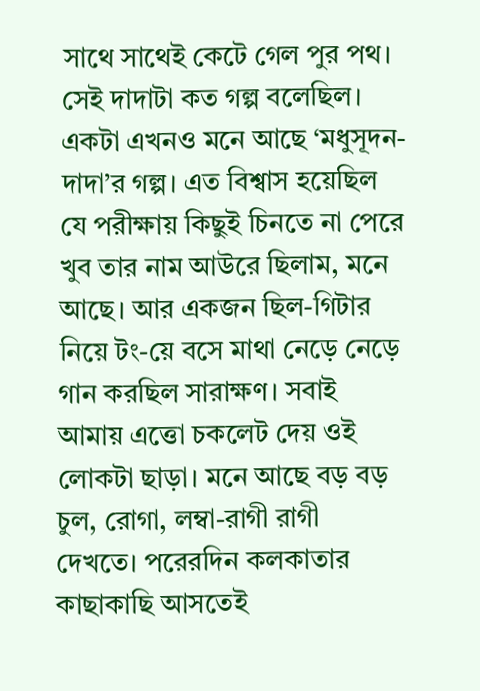সাথে সাথেই কেটে গেল পুর পথ। সেই দাদাটা কত গল্প বলেছিল। একটা এখনও মনে আছে ‘মধুসূদন-দাদা’র গল্প। এত বিশ্বাস হয়েছিল যে পরীক্ষায় কিছুই চিনতে না পেরে খুব তার নাম আউরে ছিলাম, মনে আছে। আর একজন ছিল-গিটার নিয়ে টং-য়ে বসে মাথা নেড়ে নেড়ে গান করছিল সারাক্ষণ। সবাই আমায় এত্তো চকলেট দেয় ওই লোকটা ছাড়া। মনে আছে বড় বড় চুল, রোগা, লম্বা-রাগী রাগী দেখতে। পরেরদিন কলকাতার কাছাকাছি আসতেই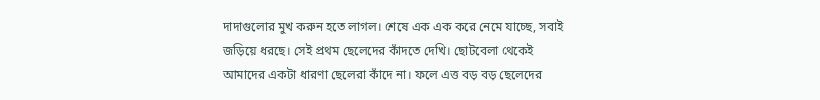দাদাগুলোর মুখ করুন হতে লাগল। শেষে এক এক করে নেমে যাচ্ছে, সবাই জড়িয়ে ধরছে। সেই প্রথম ছেলেদের কাঁদতে দেখি। ছোটবেলা থেকেই আমাদের একটা ধারণা ছেলেরা কাঁদে না। ফলে এত্ত বড় বড় ছেলেদের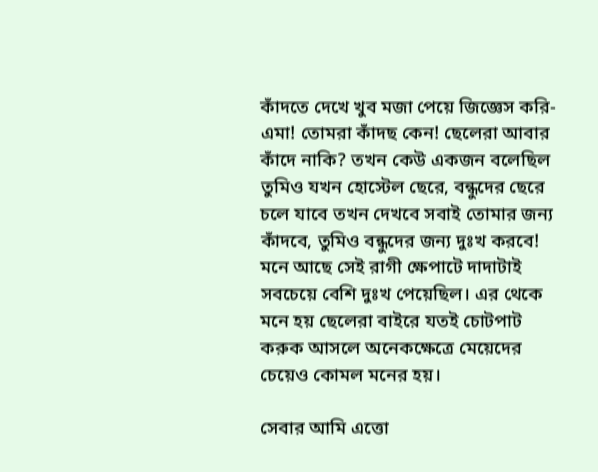কাঁদতে দেখে খুব মজা পেয়ে জিজ্ঞেস করি- এমা! তোমরা কাঁদছ কেন! ছেলেরা আবার কাঁদে নাকি? তখন কেউ একজন বলেছিল তুমিও যখন হোস্টেল ছেরে, বন্ধুদের ছেরে চলে যাবে তখন দেখবে সবাই তোমার জন্য কাঁদবে, তুমিও বন্ধুদের জন্য দুঃখ করবে! মনে আছে সেই রাগী ক্ষেপাটে দাদাটাই সবচেয়ে বেশি দুঃখ পেয়েছিল। এর থেকে মনে হয় ছেলেরা বাইরে যতই চোটপাট করুক আসলে অনেকক্ষেত্রে মেয়েদের চেয়েও কোমল মনের হয়।

সেবার আমি এত্তো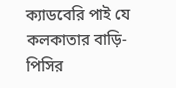ক্যাডবেরি পাই যে কলকাতার বাড়ি-পিসির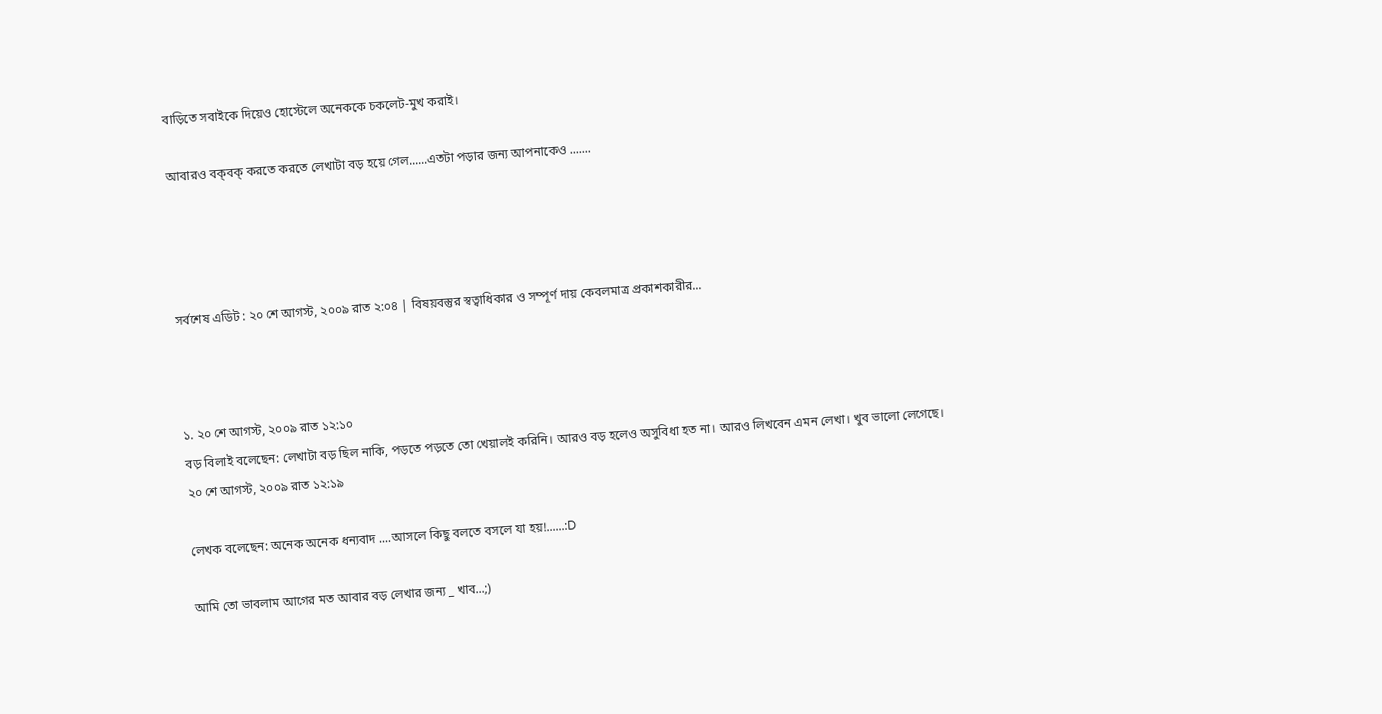বাড়িতে সবাইকে দিয়েও হোস্টেলে অনেককে চকলেট-মুখ করাই।

আবারও বক্‌বক্‌ করতে করতে লেখাটা বড় হয়ে গেল......এতটা পড়ার জন্য আপনাকেও .......




সর্বশেষ এডিট : ২০ শে আগস্ট, ২০০৯ রাত ২:০৪ | বিষয়বস্তুর স্বত্বাধিকার ও সম্পূর্ণ দায় কেবলমাত্র প্রকাশকারীর...



১. ২০ শে আগস্ট, ২০০৯ রাত ১২:১০
বড় বিলাই বলেছেন: লেখাটা বড় ছিল নাকি, পড়তে পড়তে তো খেয়ালই করিনি। আরও বড় হলেও অসুবিধা হত না। আরও লিখবেন এমন লেখা। খুব ভালো লেগেছে।
২০ শে আগস্ট, ২০০৯ রাত ১২:১৯

লেখক বলেছেন: অনেক অনেক ধন্যবাদ ....আসলে কিছু বলতে বসলে যা হয়!......:D

আমি তো ভাবলাম আগের মত আবার বড় লেখার জন্য _ খাব...;)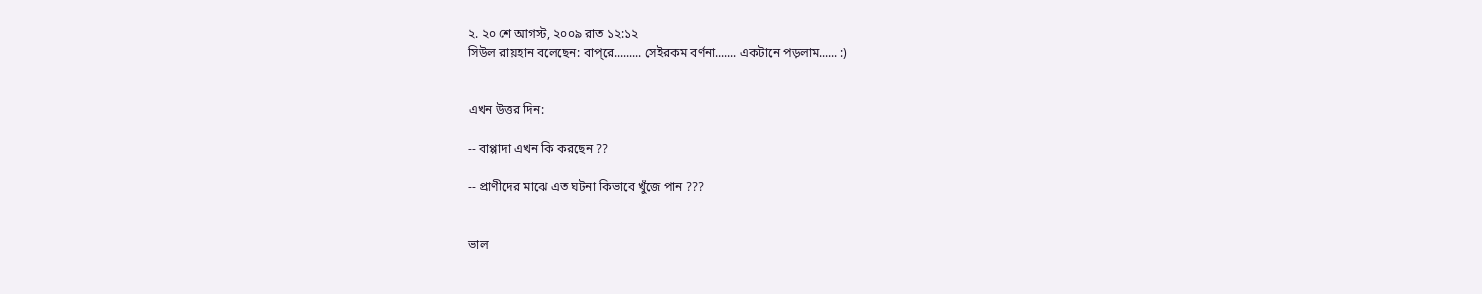২. ২০ শে আগস্ট, ২০০৯ রাত ১২:১২
সিউল রায়হান বলেছেন: বাপ্‌রে......... সেইরকম বর্ণনা....... একটানে পড়লাম...... :)


এখন উত্তর দিন:

-- বাপ্পাদা এখন কি করছেন ??

-- প্রাণীদের মাঝে এত ঘটনা কিভাবে খুঁজে পান ???


ভাল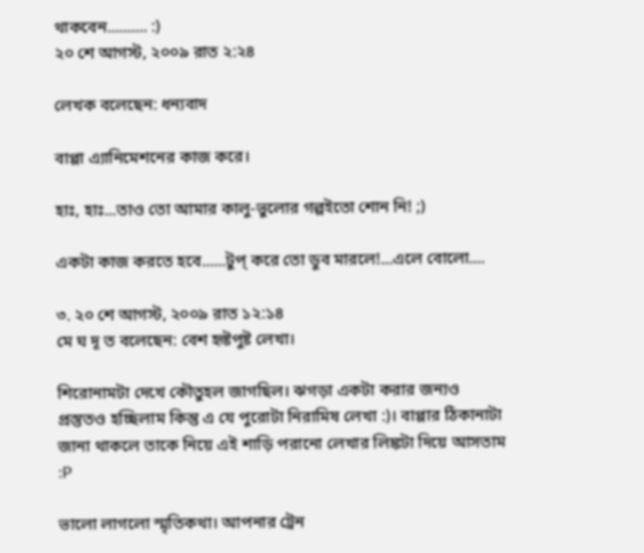থাকবেন.......... :)
২০ শে আগস্ট, ২০০৯ রাত ২:২৪

লেখক বলেছেন: ধন্যবাদ

বাপ্পা এ্যানিমেশনের কাজ করে।

হাঃ, হাঃ...তাও তো আমার কালু-ভুলোর গল্পইতো শোন নি! ;)

একটা কাজ করতে হবে......টুপ্‌ করে তো ডুব মারলে!...এলে বোলো....

৩. ২০ শে আগস্ট, ২০০৯ রাত ১২:১৪
মে ঘ দূ ত বলেছেন: বেশ হৃষ্টপুষ্ট লেখা।

শিরোনামটা দেখে কৌতুহল জাগছিল। ঝগড়া একটা করার জন্যও প্রস্তুতও হচ্ছিলাম কিন্তু এ যে পুরোটা নিরামিষ লেখা :)। বাপ্পার ঠিকানাটা জানা থাকলে তাকে নিয়ে এই শাড়ি পরানো লেখার লিঙ্কটা দিয়ে আসতাম :P

ভালো লাগলো স্মৃতিকথা। আপনার ট্রেন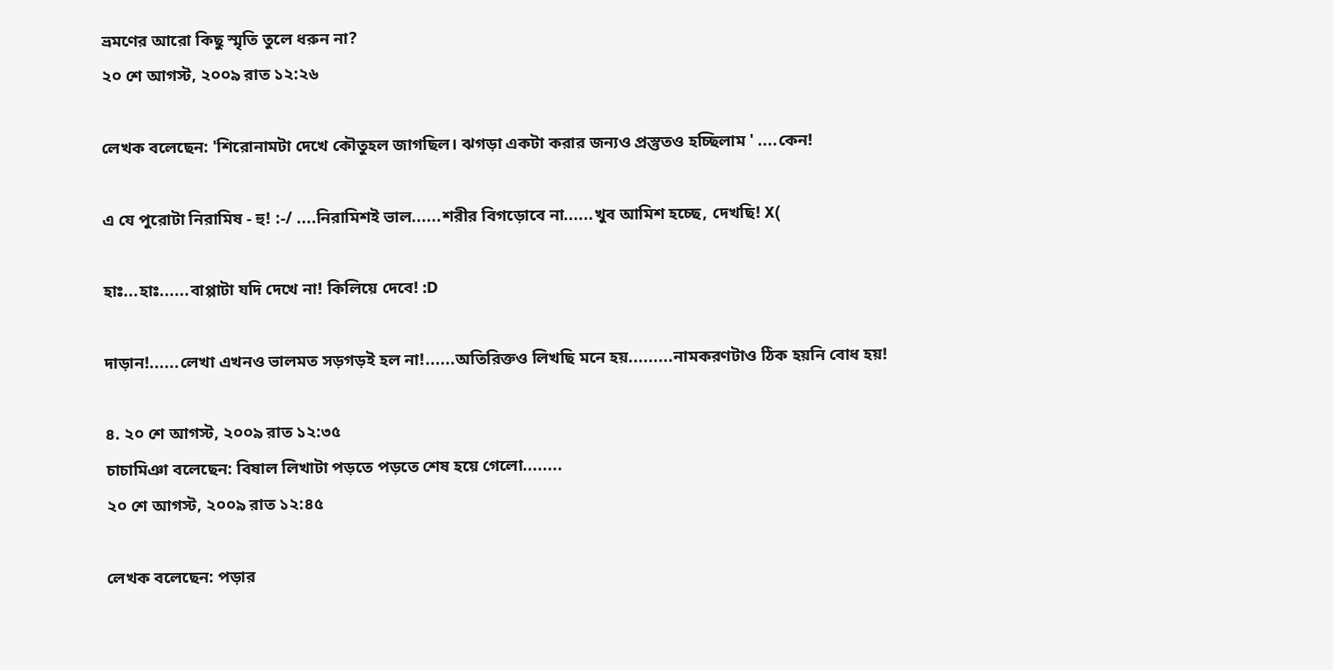ভ্রমণের আরো কিছু স্মৃতি তুলে ধরুন না?
২০ শে আগস্ট, ২০০৯ রাত ১২:২৬

লেখক বলেছেন: 'শিরোনামটা দেখে কৌতুহল জাগছিল। ঝগড়া একটা করার জন্যও প্রস্তুতও হচ্ছিলাম ' ....কেন!

এ যে পুরোটা নিরামিষ - হু! :-/ ....নিরামিশই ভাল......শরীর বিগড়োবে না......খুব আমিশ হচ্ছে, দেখছি! X(

হাঃ...হাঃ......বাপ্পাটা যদি দেখে না! কিলিয়ে দেবে! :D

দাড়ান!......লেখা এখনও ভালমত সড়গড়ই হল না!......অতিরিক্তও লিখছি মনে হয়.........নামকরণটাও ঠিক হয়নি বোধ হয়!

৪. ২০ শে আগস্ট, ২০০৯ রাত ১২:৩৫
চাচামিঞা বলেছেন: বিষাল লিখাটা পড়তে পড়তে শেষ হয়ে গেলো........
২০ শে আগস্ট, ২০০৯ রাত ১২:৪৫

লেখক বলেছেন: পড়ার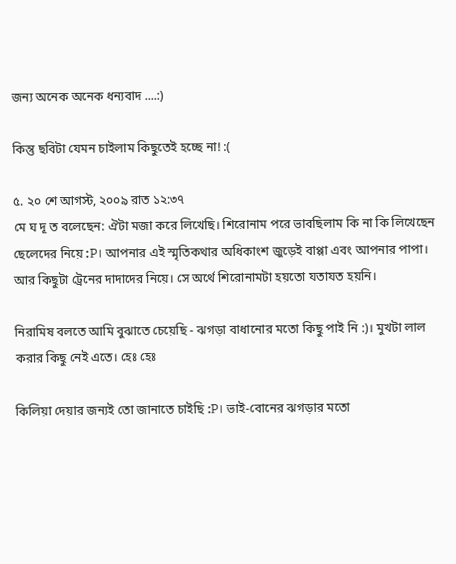জন্য অনেক অনেক ধন্যবাদ ....:)

কিন্তু ছবিটা যেমন চাইলাম কিছুতেই হচ্ছে না! :(

৫. ২০ শে আগস্ট, ২০০৯ রাত ১২:৩৭
মে ঘ দূ ত বলেছেন: ঐটা মজা করে লিখেছি। শিরোনাম পরে ভাবছিলাম কি না কি লিখেছেন ছেলেদের নিয়ে :P। আপনার এই স্মৃতিকথার অধিকাংশ জুড়েই বাপ্পা এবং আপনার পাপা। আর কিছুটা ট্রেনের দাদাদের নিয়ে। সে অর্থে শিরোনামটা হয়তো যতাযত হয়নি।

নিরামিষ বলতে আমি বুঝাতে চেয়েছি - ঝগড়া বাধানোর মতো কিছু পাই নি :)। মুখটা লাল করার কিছু নেই এতে। হেঃ হেঃ

কিলিয়া দেয়ার জন্যই তো জানাতে চাইছি :P। ভাই-বোনের ঝগড়ার মতো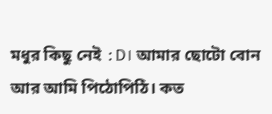মধুর কিছু নেই :D। আমার ছোটো বোন আর আমি পিঠোপিঠি। কত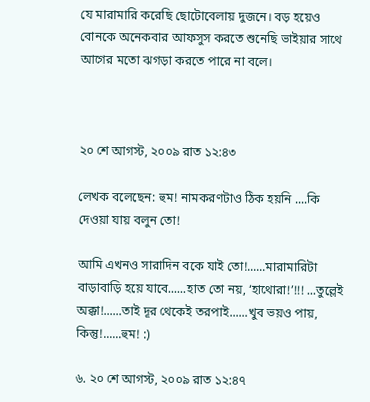যে মারামারি করেছি ছোটোবেলায় দুজনে। বড় হয়েও বোনকে অনেকবার আফসুস করতে শুনেছি ভাইয়ার সাথে আগের মতো ঝগড়া করতে পারে না বলে।



২০ শে আগস্ট, ২০০৯ রাত ১২:৪৩

লেখক বলেছেন: হুম! নামকরণটাও ঠিক হয়নি ....কি দেওয়া যায় বলুন তো!

আমি এখনও সারাদিন বকে যাই তো!......মারামারিটা বাড়াবাড়ি হয়ে যাবে......হাত তো নয়, ‘হাথোরা!’!!! ...তুল্লেই অক্কা!......তাই দূর থেকেই তরপাই......খুব ভয়ও পায়, কিন্তু!......হুম! :)

৬. ২০ শে আগস্ট, ২০০৯ রাত ১২:৪৭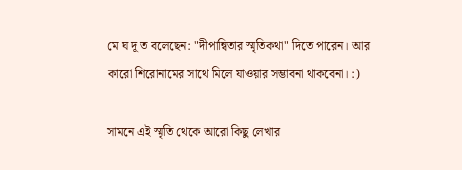মে ঘ দূ ত বলেছেন: "দীপান্বিতার স্মৃতিকথা" দিতে পারেন। আর কারো শিরোনামের সাথে মিলে যাওয়ার সম্ভাবনা থাকবেনা। :)

সামনে এই স্মৃতি থেকে আরো কিছু লেখার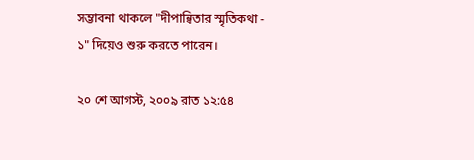সম্ভাবনা থাকলে "দীপান্বিতার স্মৃতিকথা - ১" দিয়েও শুরু করতে পারেন।

২০ শে আগস্ট, ২০০৯ রাত ১২:৫৪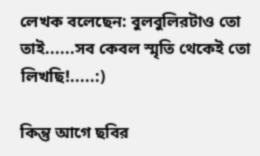লেখক বলেছেন: বুলবুলিরটাও তো তাই......সব কেবল স্মৃতি থেকেই তো লিখছি!.....:)

কিন্তু আগে ছবির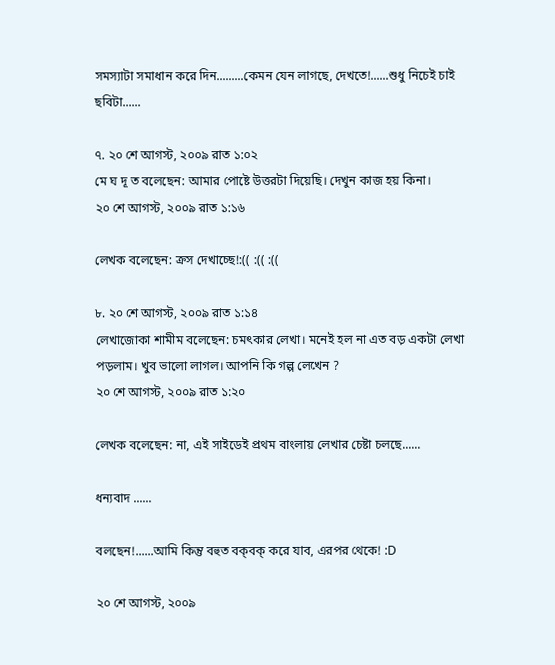সমস্যাটা সমাধান করে দিন.........কেমন যেন লাগছে, দেখতে!......শুধু নিচেই চাই ছবিটা......

৭. ২০ শে আগস্ট, ২০০৯ রাত ১:০২
মে ঘ দূ ত বলেছেন: আমার পোষ্টে উত্তরটা দিয়েছি। দেখুন কাজ হয় কিনা।
২০ শে আগস্ট, ২০০৯ রাত ১:১৬

লেখক বলেছেন: ক্রস দেখাচ্ছে!:(( :(( :((

৮. ২০ শে আগস্ট, ২০০৯ রাত ১:১৪
লেখাজোকা শামীম বলেছেন: চমৎকার লেখা। মনেই হল না এত বড় একটা লেখা পড়লাম। খুব ভালো লাগল। আপনি কি গল্প লেখেন ?
২০ শে আগস্ট, ২০০৯ রাত ১:২০

লেখক বলেছেন: না, এই সাইডেই প্রথম বাংলায় লেখার চেষ্টা চলছে......

ধন্যবাদ ......

বলছেন!......আমি কিন্তু বহুত বক্‌বক্‌ করে যাব, এরপর থেকে! :D

২০ শে আগস্ট, ২০০৯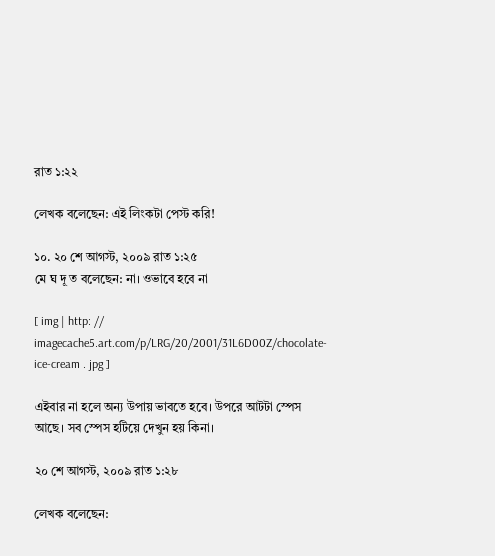রাত ১:২২

লেখক বলেছেন: এই লিংকটা পেস্ট করি!

১০. ২০ শে আগস্ট, ২০০৯ রাত ১:২৫
মে ঘ দূ ত বলেছেন: না। ওভাবে হবে না

[ img | http: // imagecache5.art.com/p/LRG/20/2001/31L6D00Z/chocolate-ice-cream . jpg ]

এইবার না হলে অন্য উপায় ভাবতে হবে। উপরে আটটা স্পেস আছে। সব স্পেস হটিয়ে দেখুন হয় কিনা।

২০ শে আগস্ট, ২০০৯ রাত ১:২৮

লেখক বলেছেন: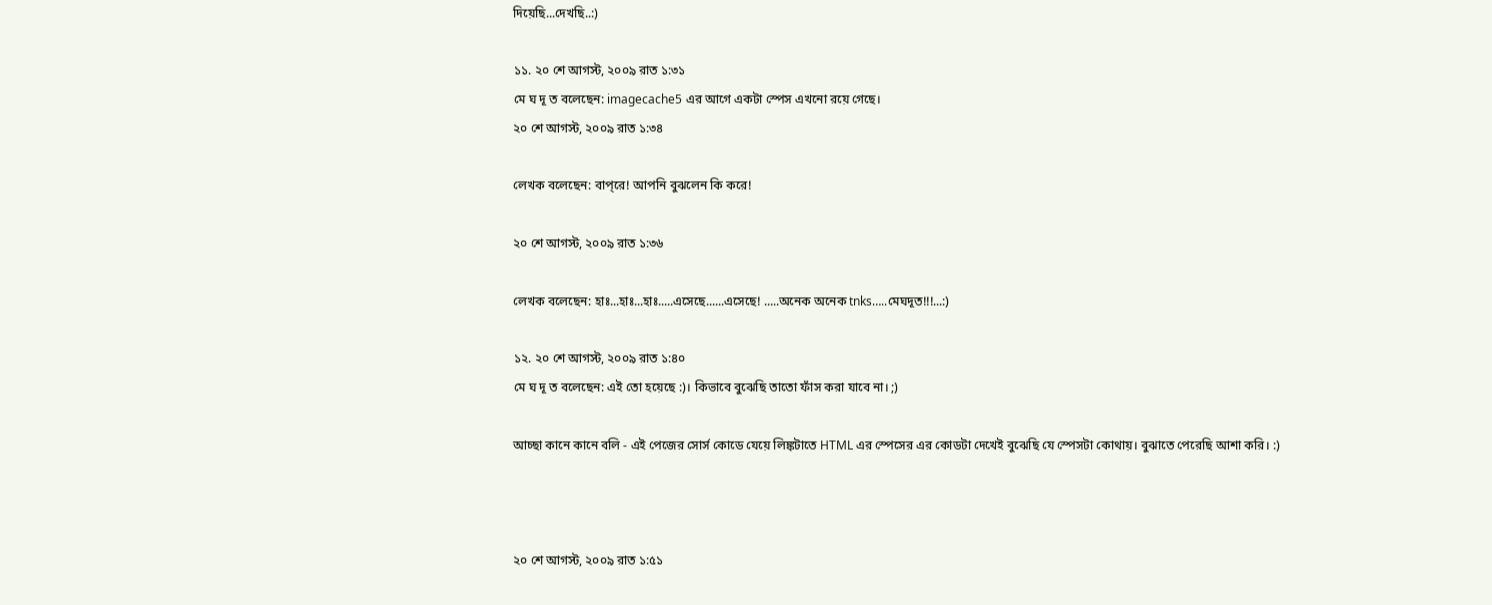দিয়েছি...দেখছি..:)

১১. ২০ শে আগস্ট, ২০০৯ রাত ১:৩১
মে ঘ দূ ত বলেছেন: imagecache5 এর আগে একটা স্পেস এখনো রয়ে গেছে।
২০ শে আগস্ট, ২০০৯ রাত ১:৩৪

লেখক বলেছেন: বাপ্‌রে! আপনি বুঝলেন কি করে!

২০ শে আগস্ট, ২০০৯ রাত ১:৩৬

লেখক বলেছেন: হাঃ...হাঃ...হাঃ.....এসেছে......এসেছে! .....অনেক অনেক tnks…..মেঘদূত!!!...:)

১২. ২০ শে আগস্ট, ২০০৯ রাত ১:৪০
মে ঘ দূ ত বলেছেন: এই তো হয়েছে :)। কিভাবে বুঝেছি তাতো ফাঁস করা যাবে না। ;)

আচ্ছা কানে কানে বলি - এই পেজের সোর্স কোডে যেয়ে লিঙ্কটাতে HTML এর স্পেসের এর কোডটা দেখেই বুঝেছি যে স্পেসটা কোথায়। বুঝাতে পেরেছি আশা করি। :)



২০ শে আগস্ট, ২০০৯ রাত ১:৫১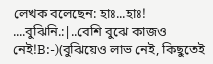লেখক বলেছেন: হাঃ...হাঃ! ....বুঝিনি.:|..বেশি বুঝে কাজও নেই!B:-)(বুঝিয়েও লাভ নেই, কিছুতেই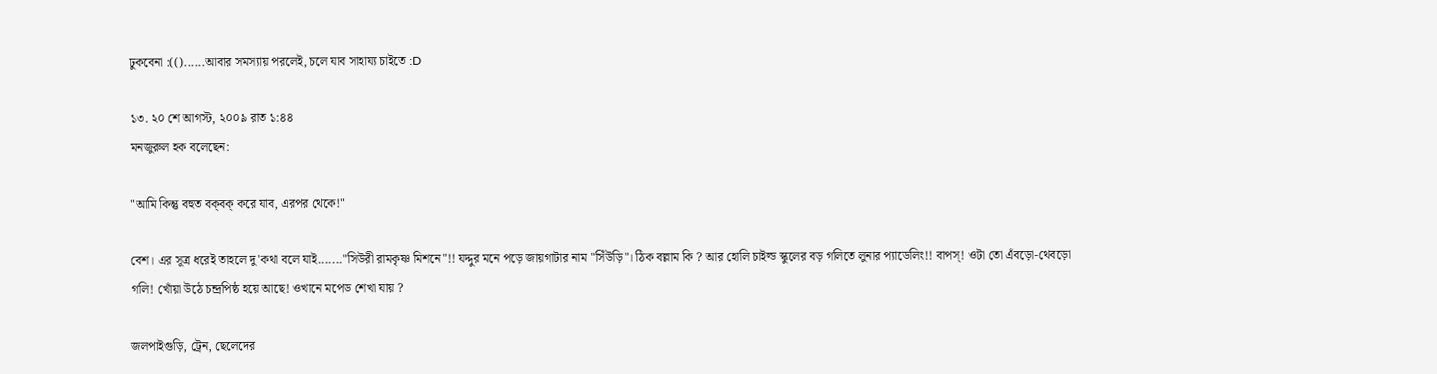ঢুকবেনা :(()......আবার সমস্যায় পরলেই, চলে যাব সাহায্য চাইতে :D

১৩. ২০ শে আগস্ট, ২০০৯ রাত ১:৪৪
মনজুরুল হক বলেছেন:

"আমি কিন্তু বহুত বক্‌বক্‌ করে যাব, এরপর থেকে!"

বেশ। এর সূত্র ধরেই তাহলে দু'কথা বলে যাই......."সিউরী রামকৃষ্ণ মিশনে"!! যদ্দুর মনে পড়ে জায়গাটার নাম "সিঁউড়ি"। ঠিক বল্লাম কি ? আর হোলি চাইল্ড স্কুলের বড় গলিতে লুনার প্যাডেলিং!! বাপস্! ওটা তো এঁবড়ো-থেবড়ো গলি! খোঁয়া উঠে চন্দ্রপিষ্ঠ হয়ে আছে! ওখানে মপেড শেখা যায় ?

জলপাইগুড়ি, ট্রেন, ছেলেদের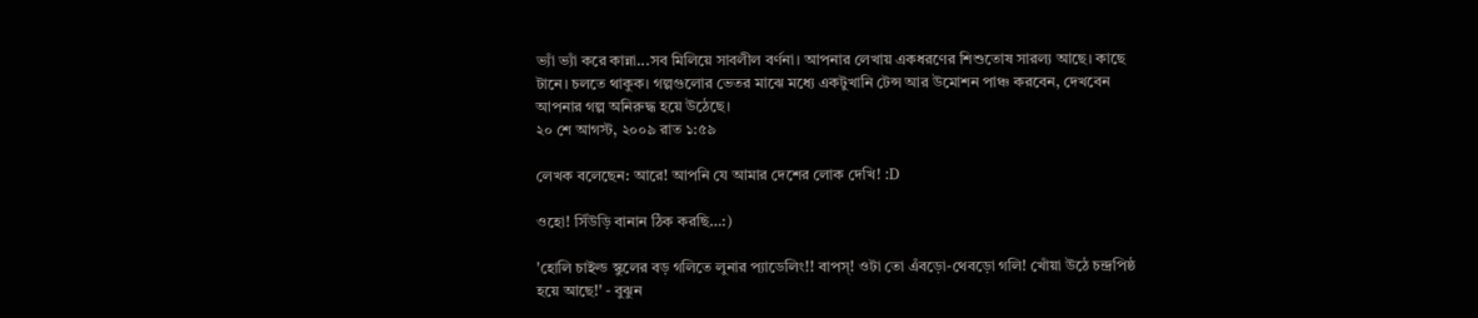ভ্যাঁ ভ্যাঁ করে কান্না...সব মিলিয়ে সাবলীল বর্ণনা। আপনার লেখায় একধরণের শিশুতোষ সারল্য আছে। কাছে টানে। চলতে থাকুক। গল্পগুলোর ভেতর মাঝে মধ্যে একটুখানি টেন্স আর উমোশন পাঞ্চ করবেন, দেখবেন আপনার গল্প অনিরুদ্ধ হয়ে উঠেছে।
২০ শে আগস্ট, ২০০৯ রাত ১:৫৯

লেখক বলেছেন: আরে! আপনি যে আমার দেশের লোক দেখি! :D

ওহো! সিঁউড়ি বানান ঠিক করছি…:)

'হোলি চাইল্ড স্কুলের বড় গলিতে লুনার প্যাডেলিং!! বাপস্! ওটা তো এঁবড়ো-থেবড়ো গলি! খোঁয়া উঠে চন্দ্রপিষ্ঠ হয়ে আছে!' - বুঝুন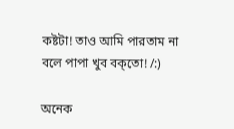কষ্টটা! তাও আমি পারতাম না বলে পাপা খুব বক্‌তো! /:)

অনেক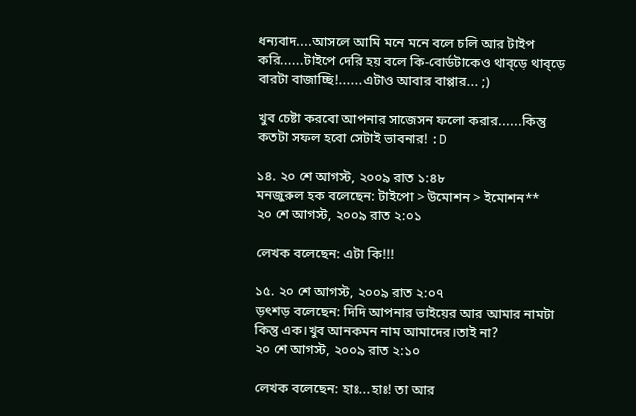ধন্যবাদ....আসলে আমি মনে মনে বলে চলি আর টাইপ করি......টাইপে দেরি হয় বলে কি-বোর্ডটাকেও থাব্‌ড়ে থাব্‌ড়ে বারটা বাজাচ্ছি!......এটাও আবার বাপ্পার... ;)

খুব চেষ্টা করবো আপনার সাজেসন ফলো করার......কিন্তু কতটা সফল হবো সেটাই ভাবনার! :D

১৪. ২০ শে আগস্ট, ২০০৯ রাত ১:৪৮
মনজুরুল হক বলেছেন: টাইপো > উমোশন > ইমোশন**
২০ শে আগস্ট, ২০০৯ রাত ২:০১

লেখক বলেছেন: এটা কি!!!

১৫. ২০ শে আগস্ট, ২০০৯ রাত ২:০৭
ড়ৎশড় বলেছেন: দিদি আপনার ভাইয়ের আর আমার নামটা কিন্তু এক।খুব আনকমন নাম আমাদের।তাই না?
২০ শে আগস্ট, ২০০৯ রাত ২:১০

লেখক বলেছেন: হাঃ...হাঃ! তা আর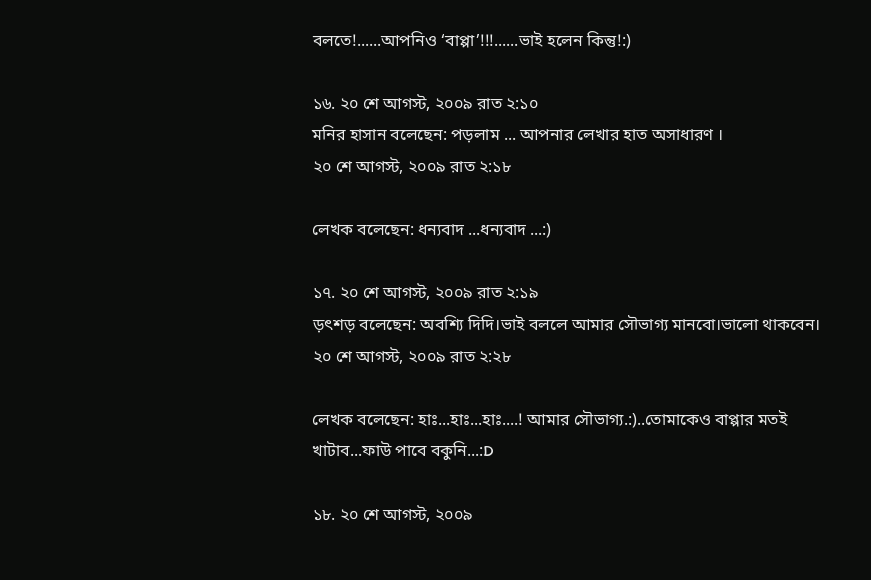বলতে!......আপনিও ‘বাপ্পা’!!!......ভাই হলেন কিন্তু!:)

১৬. ২০ শে আগস্ট, ২০০৯ রাত ২:১০
মনির হাসান বলেছেন: পড়লাম ... আপনার লেখার হাত অসাধারণ ।
২০ শে আগস্ট, ২০০৯ রাত ২:১৮

লেখক বলেছেন: ধন্যবাদ ...ধন্যবাদ ...:)

১৭. ২০ শে আগস্ট, ২০০৯ রাত ২:১৯
ড়ৎশড় বলেছেন: অবশ্যি দিদি।ভাই বললে আমার সৌভাগ্য মানবো।ভালো থাকবেন।
২০ শে আগস্ট, ২০০৯ রাত ২:২৮

লেখক বলেছেন: হাঃ...হাঃ...হাঃ....! আমার সৌভাগ্য.:)..তোমাকেও বাপ্পার মতই খাটাব...ফাউ পাবে বকুনি...:D

১৮. ২০ শে আগস্ট, ২০০৯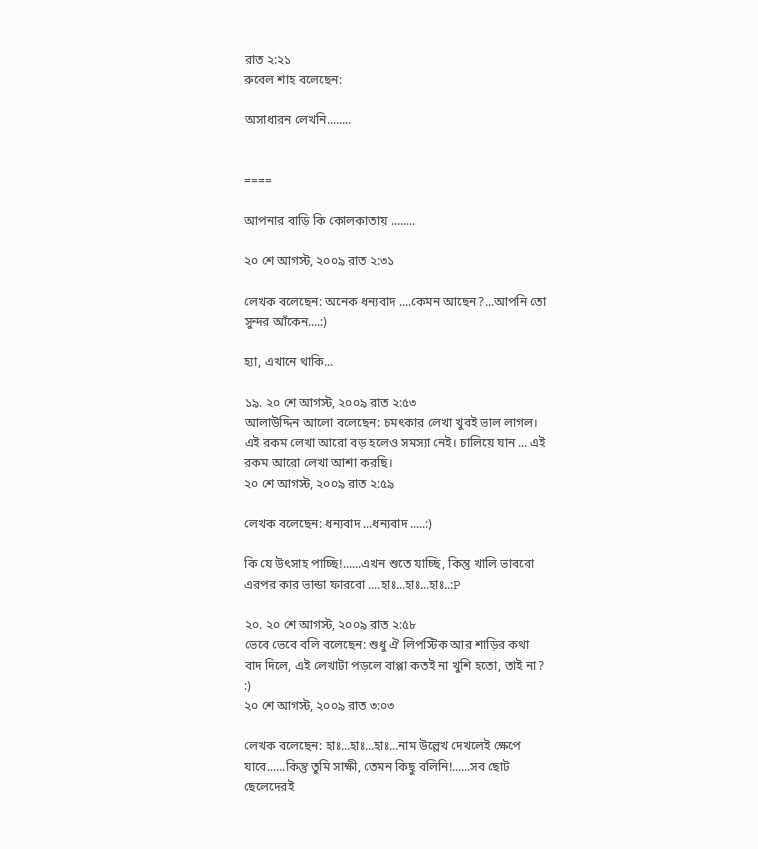রাত ২:২১
রুবেল শাহ বলেছেন:

অসাধারন লেখনি........


====

আপনার বাড়ি কি কোলকাতায় ........

২০ শে আগস্ট, ২০০৯ রাত ২:৩১

লেখক বলেছেন: অনেক ধন্যবাদ ....কেমন আছেন?...আপনি তো সুন্দর আঁকেন....:)

হ্যা, এখানে থাকি...

১৯. ২০ শে আগস্ট, ২০০৯ রাত ২:৫৩
আলাউদ্দিন আলো বলেছেন: চমৎকার লেখা খুবই ভাল লাগল। এই রকম লেখা আরো বড় হলেও সমস্যা নেই। চালিয়ে যান ... এই রকম আরো লেখা আশা করছি।
২০ শে আগস্ট, ২০০৯ রাত ২:৫৯

লেখক বলেছেন: ধন্যবাদ ...ধন্যবাদ .....:)

কি যে উৎসাহ পাচ্ছি!......এখন শুতে যাচ্ছি, কিন্তু খালি ভাববো এরপর কার ভান্ডা ফারবো ....হাঃ...হাঃ...হাঃ..:P

২০. ২০ শে আগস্ট, ২০০৯ রাত ২:৫৮
ভেবে ভেবে বলি বলেছেন: শুধু ঐ লিপস্টিক আর শাড়ির কথা বাদ দিলে, এই লেখাটা পড়লে বাপ্পা কতই না খুশি হতো, তাই না? :)
২০ শে আগস্ট, ২০০৯ রাত ৩:০৩

লেখক বলেছেন: হাঃ...হাঃ...হাঃ...নাম উল্লেখ দেখলেই ক্ষেপে যাবে......কিন্তু তুমি সাক্ষী, তেমন কিছু বলিনি!......সব ছোট ছেলেদেরই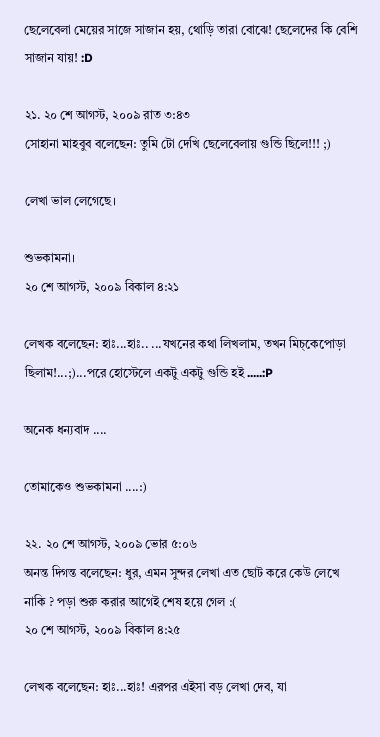ছেলেবেলা মেয়ের সাজে সাজান হয়, থোড়ি তারা বোঝে! ছেলেদের কি বেশি সাজান যায়! :D

২১. ২০ শে আগস্ট, ২০০৯ রাত ৩:৪৩
সোহানা মাহবুব বলেছেন: তুমি টো দেখি ছেলেবেলায় গুন্ডি ছিলে!!! ;)

লেখা ভাল লেগেছে।

শুভকামনা।
২০ শে আগস্ট, ২০০৯ বিকাল ৪:২১

লেখক বলেছেন: হাঃ...হাঃ.. ...যখনের কথা লিখলাম, তখন মিচ্‌কেপোড়া ছিলাম!...;)...পরে হোস্টেলে একটু একটু গুন্ডি হই .....:P

অনেক ধন্যবাদ ....

তোমাকেও শুভকামনা ....:)

২২. ২০ শে আগস্ট, ২০০৯ ভোর ৫:০৬
অনন্ত দিগন্ত বলেছেন: ধুর, এমন সুন্দর লেখা এত ছোট করে কেউ লেখে নাকি ? পড়া শুরু করার আগেই শেষ হয়ে গেল :(
২০ শে আগস্ট, ২০০৯ বিকাল ৪:২৫

লেখক বলেছেন: হাঃ...হাঃ! এরপর এইসা বড় লেখা দেব, যা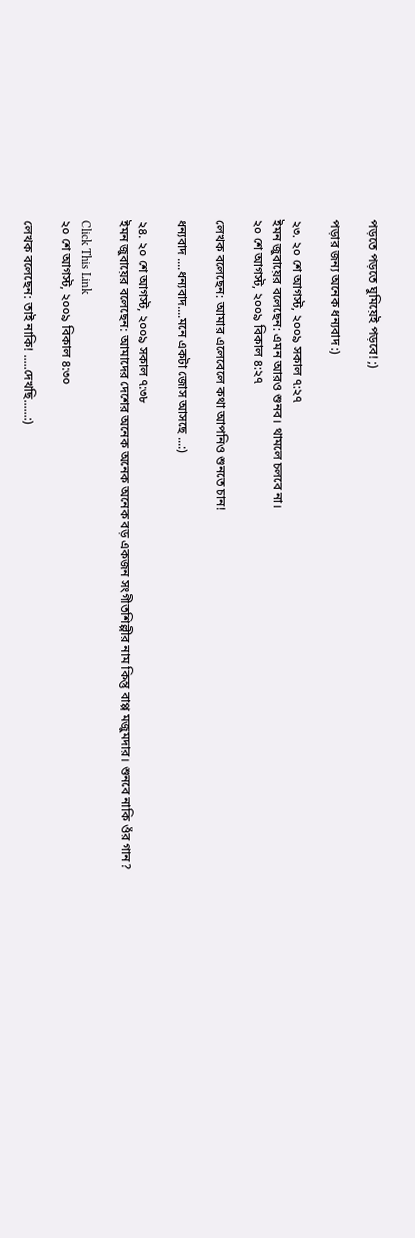পড়তে পড়তে ঘুমিয়েই পড়বে! ;)

পড়ার জন্য অনেক ধন্যবাদ :)

২৩. ২০ শে আগস্ট, ২০০৯ সকাল ৭:২৭
ইমন জুবায়ের বলেছেন: এমন আরও শুনব। থামলে চলবে না।
২০ শে আগস্ট, ২০০৯ বিকাল ৪:২৭

লেখক বলেছেন: আমার এলেবেলে কথা আপনিও শুনতে চান!

ধন্যবাদ ....ধন্যবাদ....মনে একটা জোস আসছে ...:)

২৪. ২০ শে আগস্ট, ২০০৯ সকাল ৭:৩৮
ইমন জুবায়ের বলেছেন: আমাদের দেশের অনেক অনেক অনেক বড় একজন সংগীতশিল্পীর নাম কিন্তু বাপ্প মজুমদার। শুনবে নাকি ওঁর গান?

Click This Link
২০ শে আগস্ট, ২০০৯ বিকাল ৪:৩০

লেখক বলেছেন: তাই নাকি! .....দেখছি......:)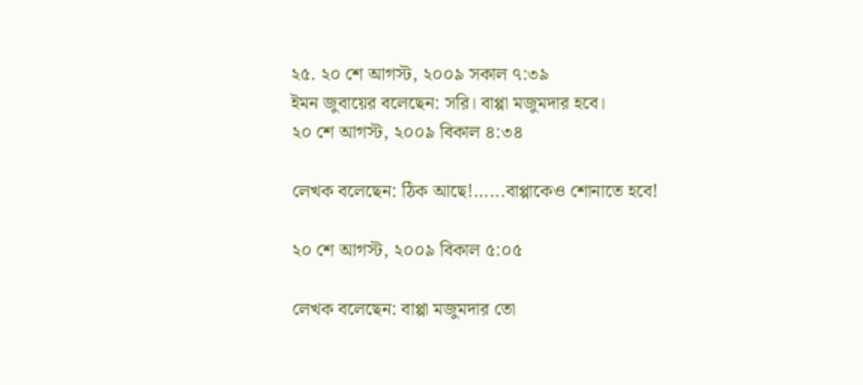২৫. ২০ শে আগস্ট, ২০০৯ সকাল ৭:৩৯
ইমন জুবায়ের বলেছেন: সরি। বাপ্পা মজুমদার হবে।
২০ শে আগস্ট, ২০০৯ বিকাল ৪:৩৪

লেখক বলেছেন: ঠিক আছে!......বাপ্পাকেও শোনাতে হবে!

২০ শে আগস্ট, ২০০৯ বিকাল ৫:০৫

লেখক বলেছেন: বাপ্পা মজুমদার তো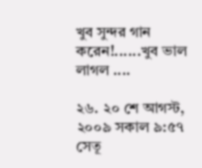খুব সুন্দর গান করেন!......খুব ভাল লাগল ....

২৬. ২০ শে আগস্ট, ২০০৯ সকাল ৯:৫৭
সেতূ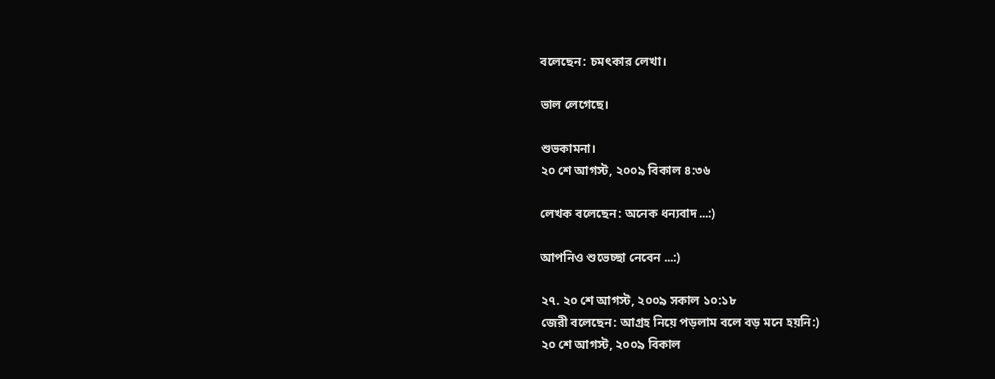বলেছেন: চমৎকার লেখা।

ভাল লেগেছে।

শুভকামনা।
২০ শে আগস্ট, ২০০৯ বিকাল ৪:৩৬

লেখক বলেছেন: অনেক ধন্যবাদ ...:)

আপনিও শুভেচ্ছা নেবেন ...:)

২৭. ২০ শে আগস্ট, ২০০৯ সকাল ১০:১৮
জেরী বলেছেন: আগ্রহ নিয়ে পড়লাম বলে বড় মনে হয়নি:)
২০ শে আগস্ট, ২০০৯ বিকাল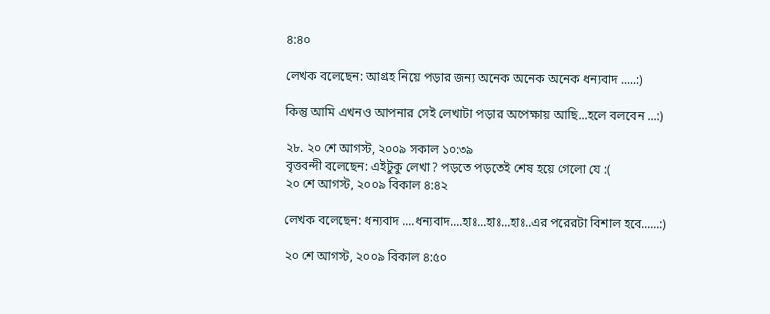৪:৪০

লেখক বলেছেন: আগ্রহ নিয়ে পড়ার জন্য অনেক অনেক অনেক ধন্যবাদ .....:)

কিন্তু আমি এখনও আপনার সেই লেখাটা পড়ার অপেক্ষায় আছি...হলে বলবেন ...:)

২৮. ২০ শে আগস্ট, ২০০৯ সকাল ১০:৩৯
বৃত্তবন্দী বলেছেন: এইটুকু লেখা? পড়তে পড়তেই শেষ হয়ে গেলো যে :(
২০ শে আগস্ট, ২০০৯ বিকাল ৪:৪২

লেখক বলেছেন: ধন্যবাদ ....ধন্যবাদ....হাঃ...হাঃ...হাঃ..এর পরেরটা বিশাল হবে......:)

২০ শে আগস্ট, ২০০৯ বিকাল ৪:৫০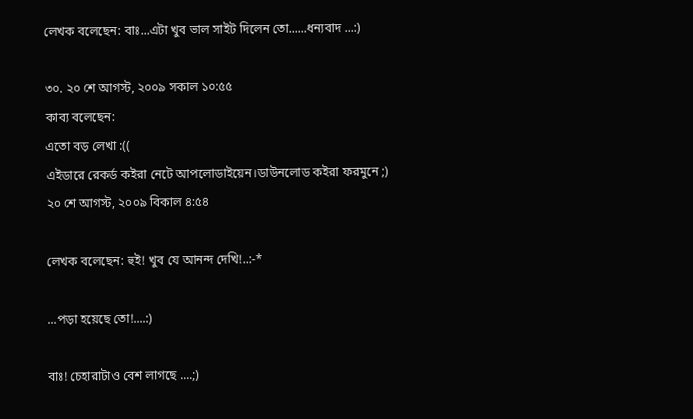লেখক বলেছেন: বাঃ...এটা খুব ভাল সাইট দিলেন তো......ধন্যবাদ ...:)

৩০. ২০ শে আগস্ট, ২০০৯ সকাল ১০:৫৫
কাব্য বলেছেন:
এতো বড় লেখা :((
এইডারে রেকর্ড কইরা নেটে আপলোডাইয়েন।ডাউনলোড কইরা ফরমুনে ;)
২০ শে আগস্ট, ২০০৯ বিকাল ৪:৫৪

লেখক বলেছেন: হুই! খুব যে আনন্দ দেখি!..:-*

...পড়া হয়েছে তো!....:)

বাঃ! চেহারাটাও বেশ লাগছে ....;)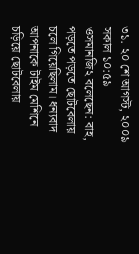৩১. ২০ শে আগস্ট, ২০০৯ সকাল ১০:৫৯
ওসমানজি২ বলেছেন: বাহ, পড়তে পড়তে ছোটবেলায় চলে গিয়েছিলাম। ধন্যবাদ আপনাকে টাইম মেশিনে চড়িয়ে ছোটবেলায়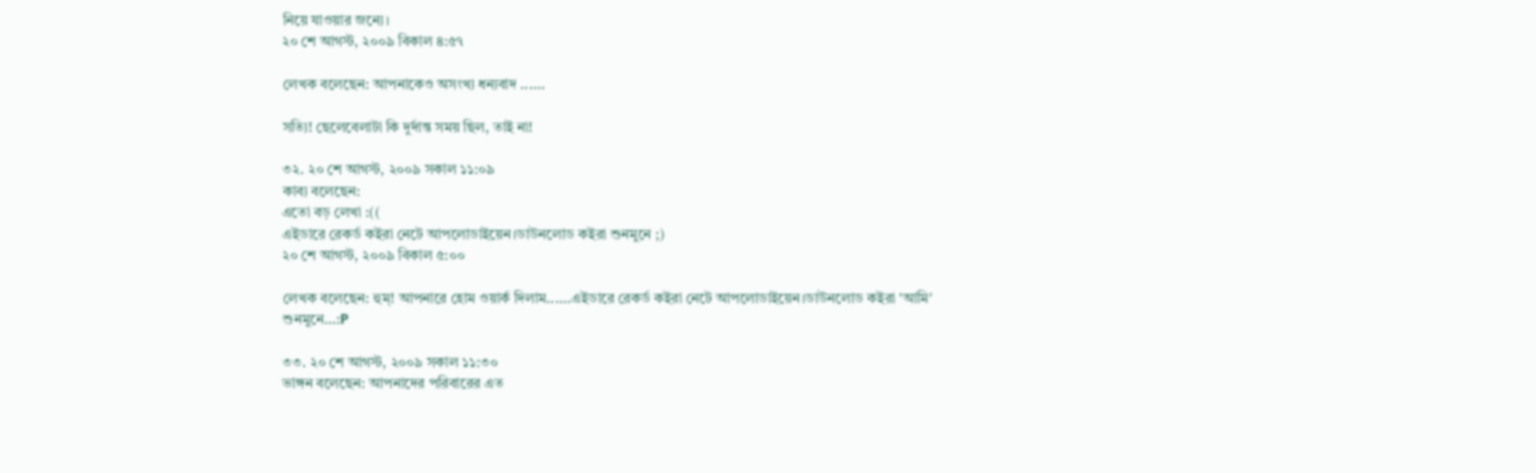নিয়ে যাওয়ার জন্যে।
২০ শে আগস্ট, ২০০৯ বিকাল ৪:৫৭

লেখক বলেছেন: আপনাকেও অসংখ্য ধন্যবাদ ......

সত্যি! ছেলেবেলাটা কি দুর্দান্ত সময় ছিল, তাই না!

৩২. ২০ শে আগস্ট, ২০০৯ সকাল ১১:০৯
কাব্য বলেছেন:
এতো বড় লেখা :((
এইডারে রেকর্ড কইরা নেটে আপলোডাইয়েন।ডাউনলোড কইরা শুনমুনে ;)
২০ শে আগস্ট, ২০০৯ বিকাল ৫:০০

লেখক বলেছেন: হুম্‌! আপনারে হোম ওয়ার্ক দিলাম......এইডারে রেকর্ড কইরা নেটে আপলোডাইয়েন।ডাউনলোড কইরা 'আমি' শুনমুনে...:P

৩৩. ২০ শে আগস্ট, ২০০৯ সকাল ১১:৩০
ভাঙ্গন বলেছেন: আপনাদের পরিবারের এত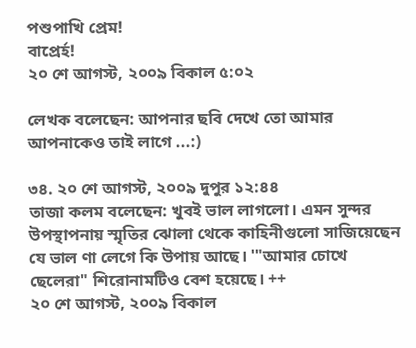পশুপাখি প্রেম!
বাপ্রের্হ!
২০ শে আগস্ট, ২০০৯ বিকাল ৫:০২

লেখক বলেছেন: আপনার ছবি দেখে তো আমার আপনাকেও তাই লাগে ...:)

৩৪. ২০ শে আগস্ট, ২০০৯ দুপুর ১২:৪৪
তাজা কলম বলেছেন: খুবই ভাল লাগলো। এমন সুন্দর উপস্থাপনায় স্মৃতির ঝোলা থেকে কাহিনীগুলো সাজিয়েছেন যে ভাল ণা লেগে কি উপায় আছে। '"আমার চোখে ছেলেরা" শিরোনামটিও বেশ হয়েছে। ++
২০ শে আগস্ট, ২০০৯ বিকাল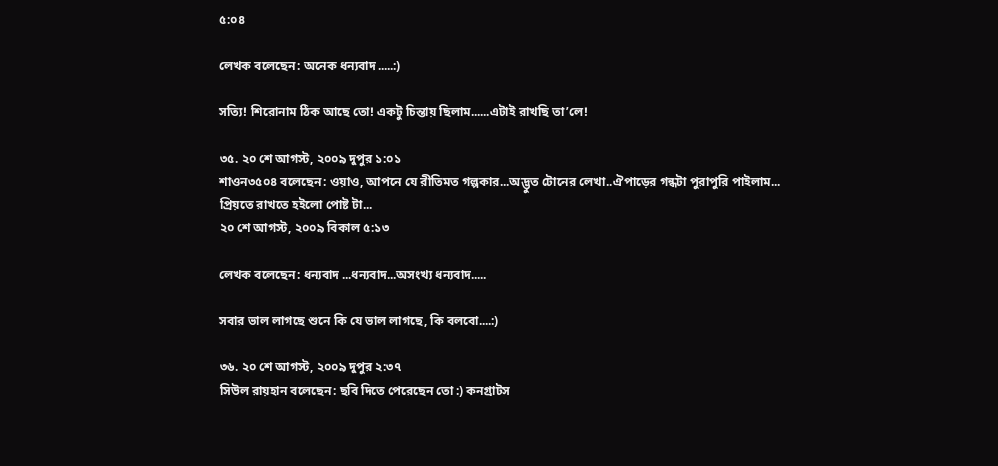৫:০৪

লেখক বলেছেন: অনেক ধন্যবাদ .....:)

সত্যি! শিরোনাম ঠিক আছে তো! একটু চিন্তায় ছিলাম......এটাই রাখছি তা’লে!

৩৫. ২০ শে আগস্ট, ২০০৯ দুপুর ১:০১
শাওন৩৫০৪ বলেছেন: ওয়াও, আপনে যে রীতিমত গল্পকার...অদ্ভুত টোনের লেখা..ঐপাড়ের গন্ধটা পুরাপুরি পাইলাম...
প্রিয়তে রাখতে হইলো পোষ্ট টা...
২০ শে আগস্ট, ২০০৯ বিকাল ৫:১৩

লেখক বলেছেন: ধন্যবাদ ...ধন্যবাদ...অসংখ্য ধন্যবাদ.....

সবার ভাল লাগছে শুনে কি যে ভাল লাগছে, কি বলবো....:)

৩৬. ২০ শে আগস্ট, ২০০৯ দুপুর ২:৩৭
সিউল রায়হান বলেছেন: ছবি দিতে পেরেছেন তো :) কনগ্রাটস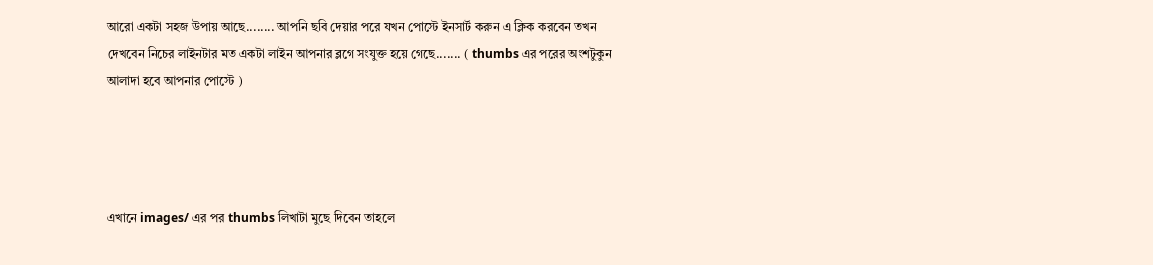আরো একটা সহজ উপায় আছে........ আপনি ছবি দেয়ার পরে যখন পোস্টে ইনসার্ট করুন এ ক্লিক করবেন তখন দেখবেন নিচের লাইনটার মত একটা লাইন আপনার ব্লগে সংযুক্ত হয়ে গেছে....... ( thumbs এর পরের অংশটুকুন আলাদা হবে আপনার পোস্টে )




এখানে images/ এর পর thumbs লিখাটা মুছে দিবেন তাহলে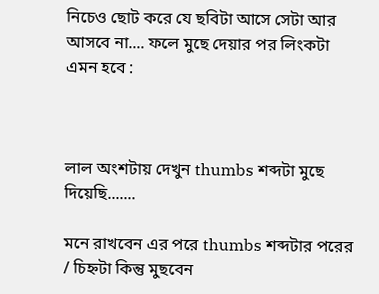নিচেও ছোট করে যে ছবিটা আসে সেটা আর আসবে না.... ফলে মুছে দেয়ার পর লিংকটা এমন হবে :



লাল অংশটায় দেখুন thumbs শব্দটা মুছে দিয়েছি.......

মনে রাখবেন এর পরে thumbs শব্দটার পরের / চিহ্নটা কিন্তু মুছবেন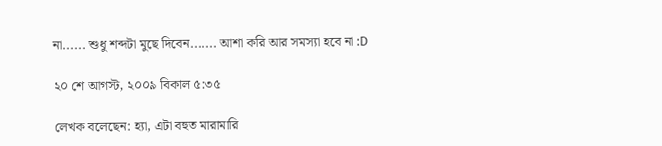না...... শুধু শব্দটা মুছে দিবেন....... আশা করি আর সমস্যা হবে না :D

২০ শে আগস্ট, ২০০৯ বিকাল ৫:৩৫

লেখক বলেছেন: হ্যা, এটা বহুত মারামারি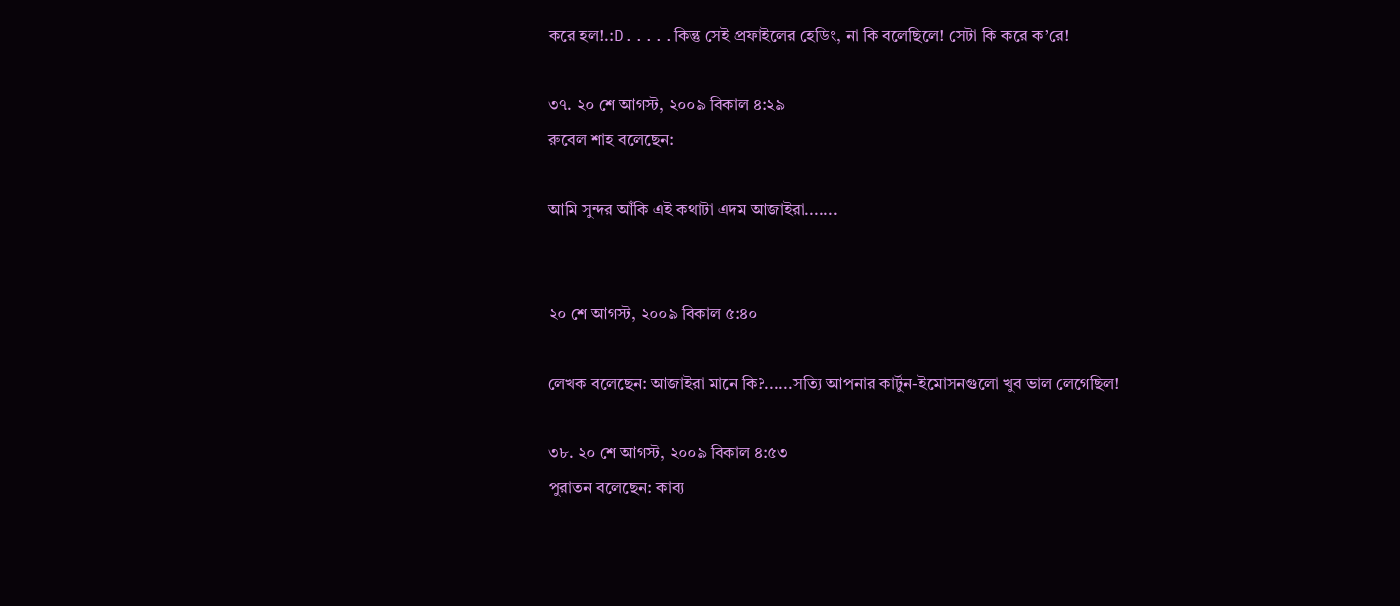করে হল!.:D.....কিন্তু সেই প্রফাইলের হেডিং, না কি বলেছিলে! সেটা কি করে ক’রে!

৩৭. ২০ শে আগস্ট, ২০০৯ বিকাল ৪:২৯
রুবেল শাহ বলেছেন:

আমি সুন্দর আঁকি এই কথাটা এদম আজাইরা.......


২০ শে আগস্ট, ২০০৯ বিকাল ৫:৪০

লেখক বলেছেন: আজাইরা মানে কি?......সত্যি আপনার কার্টুন-ইমোসনগুলো খুব ভাল লেগেছিল!

৩৮. ২০ শে আগস্ট, ২০০৯ বিকাল ৪:৫৩
পুরাতন বলেছেন: কাব্য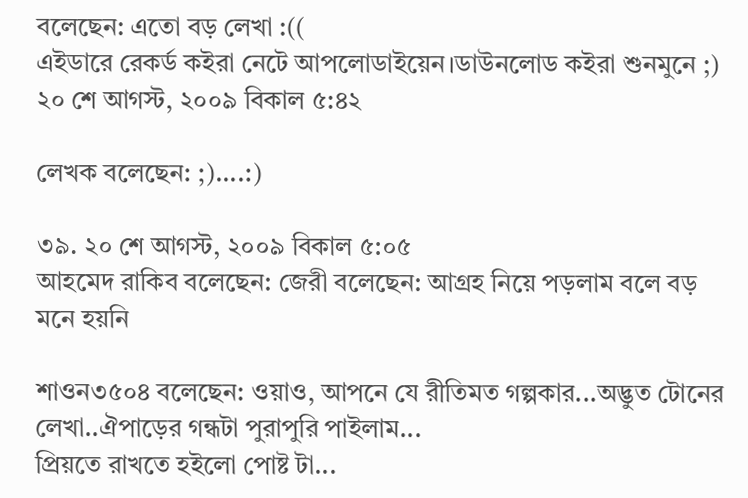বলেছেন: এতো বড় লেখা :((
এইডারে রেকর্ড কইরা নেটে আপলোডাইয়েন।ডাউনলোড কইরা শুনমুনে ;)
২০ শে আগস্ট, ২০০৯ বিকাল ৫:৪২

লেখক বলেছেন: ;)....:)

৩৯. ২০ শে আগস্ট, ২০০৯ বিকাল ৫:০৫
আহমেদ রাকিব বলেছেন: জেরী বলেছেন: আগ্রহ নিয়ে পড়লাম বলে বড় মনে হয়নি

শাওন৩৫০৪ বলেছেন: ওয়াও, আপনে যে রীতিমত গল্পকার...অদ্ভুত টোনের লেখা..ঐপাড়ের গন্ধটা পুরাপুরি পাইলাম...
প্রিয়তে রাখতে হইলো পোষ্ট টা...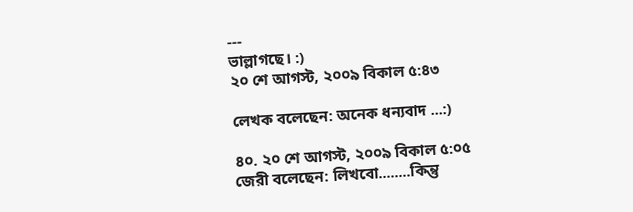---
ভাল্লাগছে। :)
২০ শে আগস্ট, ২০০৯ বিকাল ৫:৪৩

লেখক বলেছেন: অনেক ধন্যবাদ ...:)

৪০. ২০ শে আগস্ট, ২০০৯ বিকাল ৫:০৫
জেরী বলেছেন: লিখবো........কিন্তু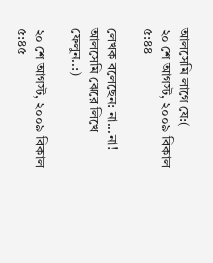আলসেমি লাগে যে:(
২০ শে আগস্ট, ২০০৯ বিকাল ৫:৪৪

লেখক বলেছেন: না...না! আলসেমি ঝেরে লিখে ফেলুন..:)

২০ শে আগস্ট, ২০০৯ বিকাল ৫:৪৫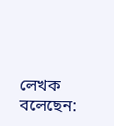লেখক বলেছেন: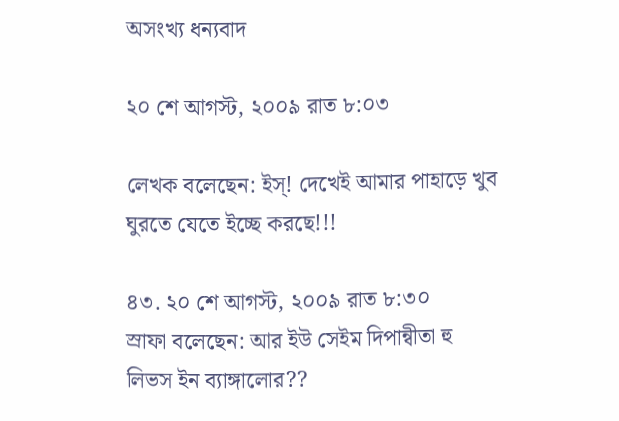অসংখ্য ধন্যবাদ

২০ শে আগস্ট, ২০০৯ রাত ৮:০৩

লেখক বলেছেন: ইস্‌! দেখেই আমার পাহাড়ে খুব ঘুরতে যেতে ইচ্ছে করছে!!!

৪৩. ২০ শে আগস্ট, ২০০৯ রাত ৮:৩০
স্রাফা বলেছেন: আর ইউ সেইম দিপান্বীতা হু লিভস ইন ব্যাঙ্গালোর??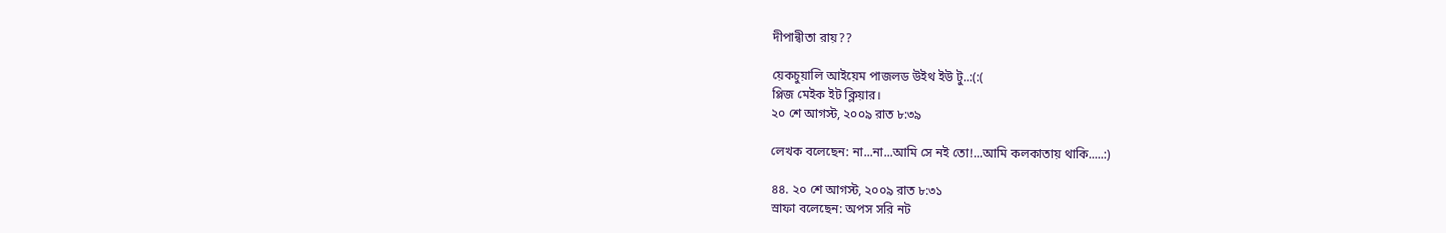দীপান্বীতা রায়??

য়েকচুয়ালি আইয়েম পাজলড উইথ ইউ টু..:(:(
প্লিজ মেইক ইট ক্লিয়ার।
২০ শে আগস্ট, ২০০৯ রাত ৮:৩৯

লেখক বলেছেন: না...না...আমি সে নই তো!...আমি কলকাতায় থাকি.....:)

৪৪. ২০ শে আগস্ট, ২০০৯ রাত ৮:৩১
স্রাফা বলেছেন: অপস সরি নট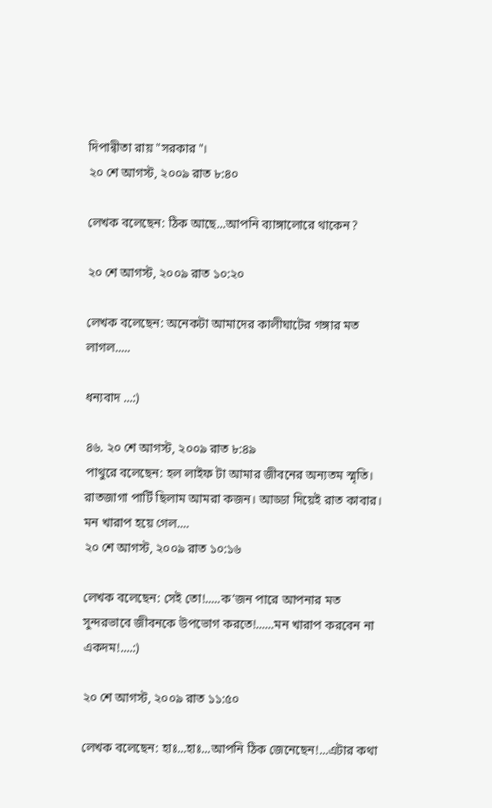দিপান্বীতা রায় "সরকার"।
২০ শে আগস্ট, ২০০৯ রাত ৮:৪০

লেখক বলেছেন: ঠিক আছে...আপনি ব্যাঙ্গালোরে থাকেন?

২০ শে আগস্ট, ২০০৯ রাত ১০:২০

লেখক বলেছেন: অনেকটা আমাদের কালীঘাটের গঙ্গার মত লাগল.....

ধন্যবাদ ...:)

৪৬. ২০ শে আগস্ট, ২০০৯ রাত ৮:৪৯
পাথুরে বলেছেন: হল লাইফ টা আমার জীবনের অন্যতম স্মৃতি। রাতজাগা পার্টি ছিলাম আমরা কজন। আড্ডা দিয়েই রাত কাবার।
মন খারাপ হয়ে গেল....
২০ শে আগস্ট, ২০০৯ রাত ১০:১৬

লেখক বলেছেন: সেই তো!.....ক’জন পারে আপনার মত সুন্দরভাবে জীবনকে উপভোগ করতে!......মন খারাপ করবেন না একদম!....:)

২০ শে আগস্ট, ২০০৯ রাত ১১:৫০

লেখক বলেছেন: হাঃ...হাঃ...আপনি ঠিক জেনেছেন!...এটার কথা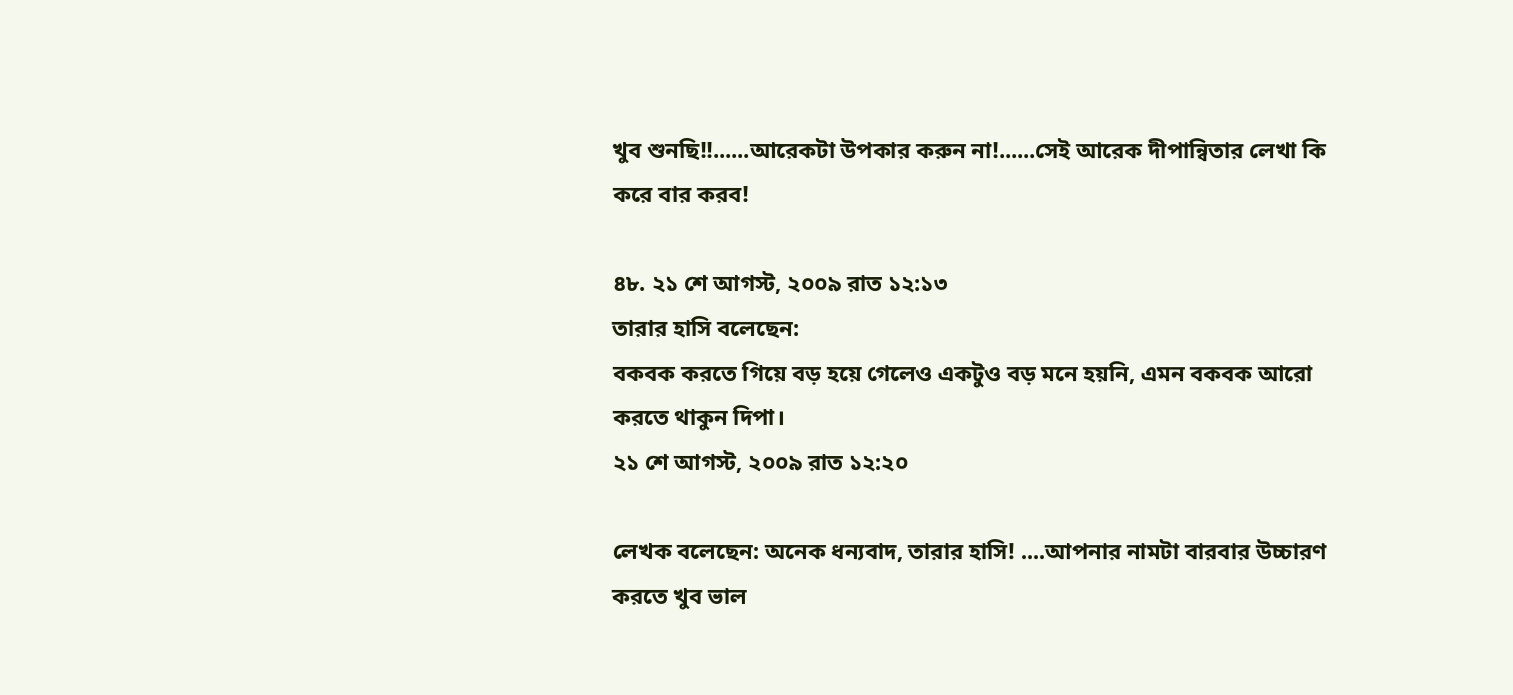খুব শুনছি!!......আরেকটা উপকার করুন না!......সেই আরেক দীপান্বিতার লেখা কি করে বার করব!

৪৮. ২১ শে আগস্ট, ২০০৯ রাত ১২:১৩
তারার হাসি বলেছেন:
বকবক করতে গিয়ে বড় হয়ে গেলেও একটুও বড় মনে হয়নি, এমন বকবক আরো করতে থাকুন দিপা।
২১ শে আগস্ট, ২০০৯ রাত ১২:২০

লেখক বলেছেন: অনেক ধন্যবাদ, তারার হাসি! ....আপনার নামটা বারবার উচ্চারণ করতে খুব ভাল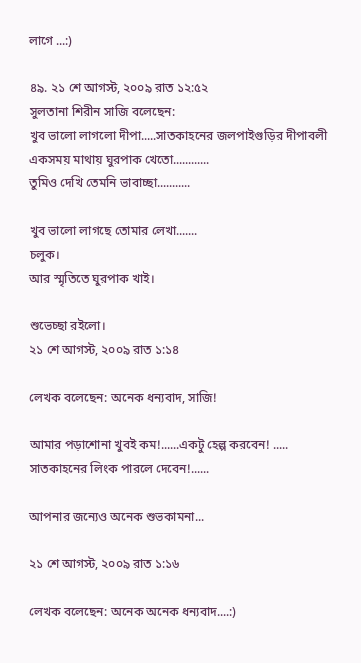লাগে ...:)

৪৯. ২১ শে আগস্ট, ২০০৯ রাত ১২:৫২
সুলতানা শিরীন সাজি বলেছেন:
খুব ভালো লাগলো দীপা.....সাতকাহনের জলপাইগুড়ির দীপাবলী একসময় মাথায় ঘুরপাক খেতো............
তুমিও দেখি তেমনি ভাবাচ্ছা...........

খুব ভালো লাগছে তোমার লেখা.......
চলুক।
আর স্মৃতিতে ঘুরপাক খাই।

শুভেচ্ছা রইলো।
২১ শে আগস্ট, ২০০৯ রাত ১:১৪

লেখক বলেছেন: অনেক ধন্যবাদ, সাজি!

আমার পড়াশোনা খুবই কম!......একটু হেল্প করবেন! ..... সাতকাহনের লিংক পারলে দেবেন!......

আপনার জন্যেও অনেক শুভকামনা...

২১ শে আগস্ট, ২০০৯ রাত ১:১৬

লেখক বলেছেন: অনেক অনেক ধন্যবাদ....:)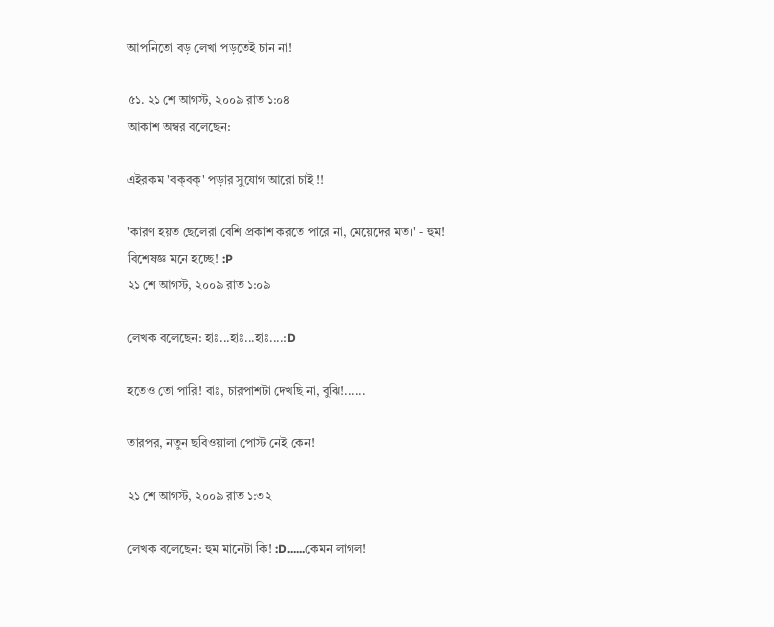আপনিতো বড় লেখা পড়তেই চান না!

৫১. ২১ শে আগস্ট, ২০০৯ রাত ১:০৪
আকাশ অম্বর বলেছেন:

এইরকম 'বক্‌বক্‌' পড়ার সুযোগ আরো চাই !!

'কারণ হয়ত ছেলেরা বেশি প্রকাশ করতে পারে না, মেয়েদের মত।' - হুম! বিশেষজ্ঞ মনে হচ্ছে! :P
২১ শে আগস্ট, ২০০৯ রাত ১:০৯

লেখক বলেছেন: হাঃ...হাঃ...হাঃ....:D

হতেও তো পারি! বাঃ, চারপাশটা দেখছি না, বুঝি!......

তারপর, নতুন ছবিওয়ালা পোস্ট নেই কেন!

২১ শে আগস্ট, ২০০৯ রাত ১:৩২

লেখক বলেছেন: হুম মানেটা কি! :D......কেমন লাগল!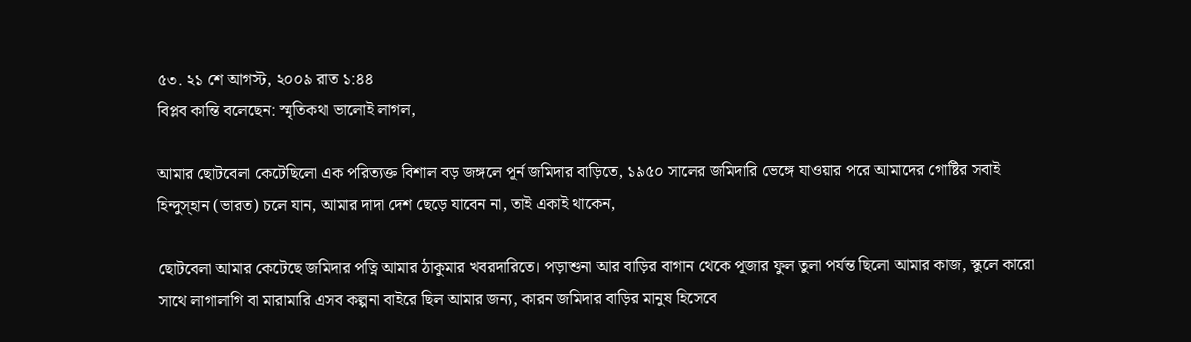৫৩. ২১ শে আগস্ট, ২০০৯ রাত ১:৪৪
বিপ্লব কান্তি বলেছেন: স্মৃতিকথা ভালোই লাগল,

আমার ছোটবেলা কেটেছিলো এক পরিত্যক্ত বিশাল বড় জঙ্গলে পূর্ন জমিদার বাড়িতে, ১৯৫০ সালের জমিদারি ভেঙ্গে যাওয়ার পরে আমাদের গোষ্টির সবাই হিন্দুস্হান (ভারত) চলে যান, আমার দাদা দেশ ছেড়ে যাবেন না, তাই একাই থাকেন,

ছোটবেলা আমার কেটেছে জমিদার পত্নি আমার ঠাকুমার খবরদারিতে। পড়াশুনা আর বাড়ির বাগান থেকে পূজার ফুল তুলা পর্যন্ত ছিলো আমার কাজ, স্কুলে কারো সাথে লাগালাগি বা মারামারি এসব কল্পনা বাইরে ছিল আমার জন্য, কারন জমিদার বাড়ির মানুষ হিসেবে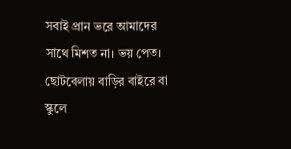সবাই প্রান ভরে আমাদের সাথে মিশত না। ভয় পেত। ছোটবেলায় বাড়ির বাইরে বা স্কুলে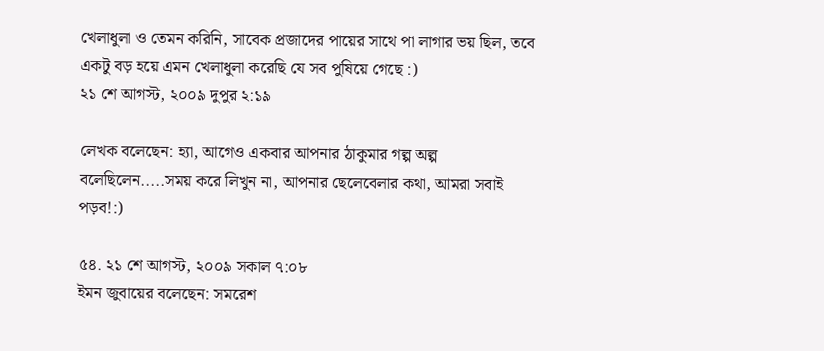খেলাধুলা ও তেমন করিনি, সাবেক প্রজাদের পায়ের সাথে পা লাগার ভয় ছিল, তবে একটু বড় হয়ে এমন খেলাধুলা করেছি যে সব পুষিয়ে গেছে :)
২১ শে আগস্ট, ২০০৯ দুপুর ২:১৯

লেখক বলেছেন: হ্যা, আগেও একবার আপনার ঠাকুমার গল্প অল্প বলেছিলেন.....সময় করে লিখুন না, আপনার ছেলেবেলার কথা, আমরা সবাই পড়ব!:)

৫৪. ২১ শে আগস্ট, ২০০৯ সকাল ৭:০৮
ইমন জুবায়ের বলেছেন: সমরেশ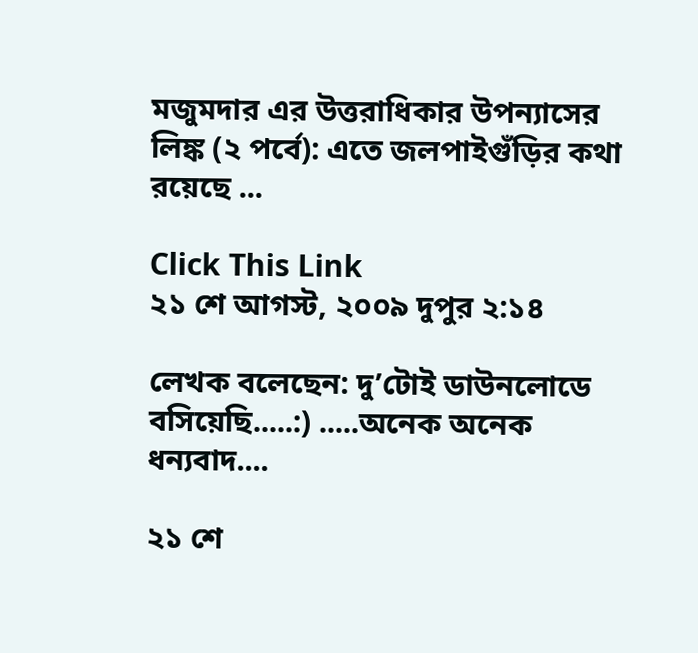মজুমদার এর উত্তরাধিকার উপন্যাসের লিঙ্ক (২ পর্বে): এতে জলপাইগুঁড়ির কথা রয়েছে ...

Click This Link
২১ শে আগস্ট, ২০০৯ দুপুর ২:১৪

লেখক বলেছেন: দু’টোই ডাউনলোডে বসিয়েছি.....:) .....অনেক অনেক ধন্যবাদ....

২১ শে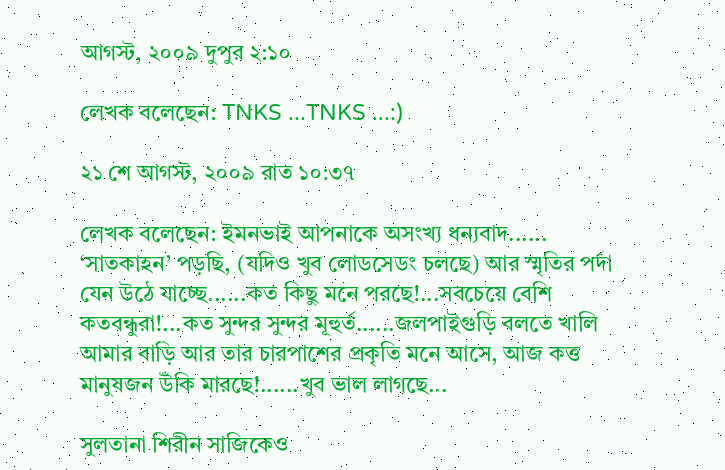আগস্ট, ২০০৯ দুপুর ২:১০

লেখক বলেছেন: TNKS ...TNKS ...:)

২১ শে আগস্ট, ২০০৯ রাত ১০:৩৭

লেখক বলেছেন: ইমনভাই আপনাকে অসংখ্য ধন্যবাদ...... ‘সাতকাহন’ পড়ছি, (যদিও খুব লোডসেডং চলছে) আর স্মৃতির পর্দা যেন উঠে যাচ্ছে......কত কিছু মনে পরছে!...সবচেয়ে বেশি কতবন্ধুরা!...কত সুন্দর সুন্দর মূহুর্ত......জলপাইগুড়ি বলতে খালি আমার বাড়ি আর তার চারপাশের প্রকৃতি মনে আসে, আজ কত্ত মানুষজন উঁকি মারছে!......খুব ভাল লাগছে...

সুলতানা শিরীন সাজিকেও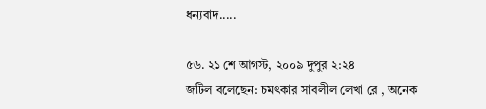ধন্যবাদ.....

৫৬. ২১ শে আগস্ট, ২০০৯ দুপুর ২:২৪
জটিল বলেছেন: চমৎকার সাবলীল লেখা রে , অনেক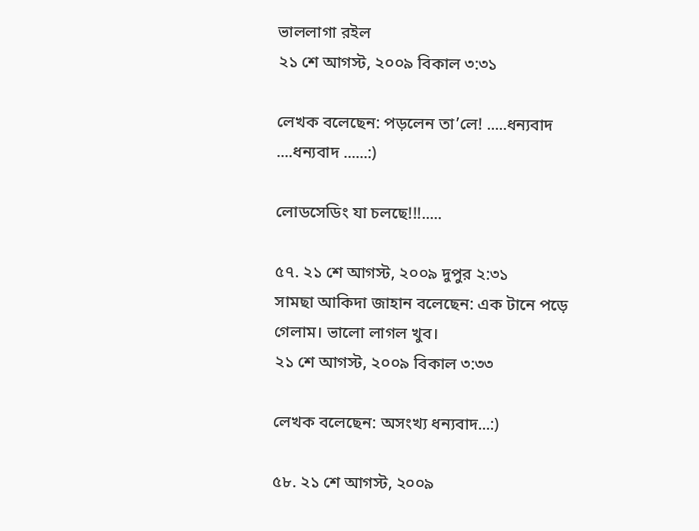ভাললাগা রইল
২১ শে আগস্ট, ২০০৯ বিকাল ৩:৩১

লেখক বলেছেন: পড়লেন তা’লে! .....ধন্যবাদ ....ধন্যবাদ ......:)

লোডসেডিং যা চলছে!!!.....

৫৭. ২১ শে আগস্ট, ২০০৯ দুপুর ২:৩১
সামছা আকিদা জাহান বলেছেন: এক টানে পড়ে গেলাম। ভালো লাগল খুব।
২১ শে আগস্ট, ২০০৯ বিকাল ৩:৩৩

লেখক বলেছেন: অসংখ্য ধন্যবাদ...:)

৫৮. ২১ শে আগস্ট, ২০০৯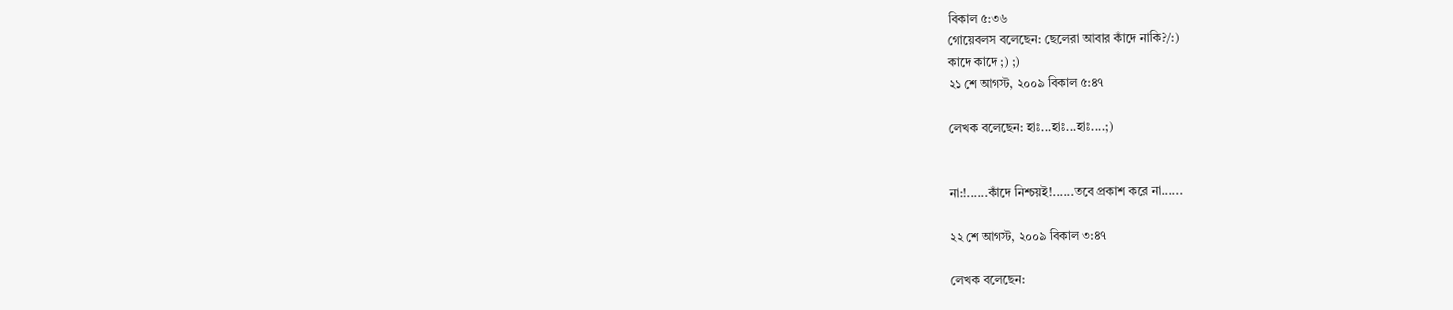বিকাল ৫:৩৬
গোয়েবলস বলেছেন: ছেলেরা আবার কাঁদে নাকি?/:)
কাদে কাদে ;) ;)
২১ শে আগস্ট, ২০০৯ বিকাল ৫:৪৭

লেখক বলেছেন: হাঃ...হাঃ...হাঃ....;)


না:!......কাঁদে নিশ্চয়ই!......তবে প্রকাশ করে না......

২২ শে আগস্ট, ২০০৯ বিকাল ৩:৪৭

লেখক বলেছেন: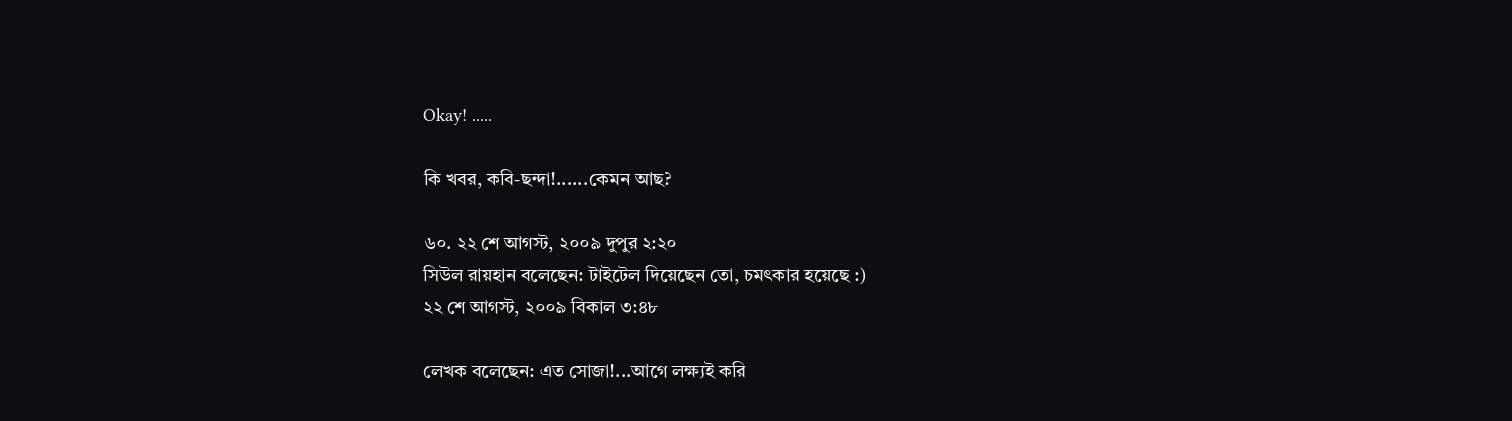Okay! .....

কি খবর, কবি-ছন্দা!......কেমন আছ?

৬০. ২২ শে আগস্ট, ২০০৯ দুপুর ২:২০
সিউল রায়হান বলেছেন: টাইটেল দিয়েছেন তো, চমৎকার হয়েছে :)
২২ শে আগস্ট, ২০০৯ বিকাল ৩:৪৮

লেখক বলেছেন: এত সোজা!...আগে লক্ষ্যই করি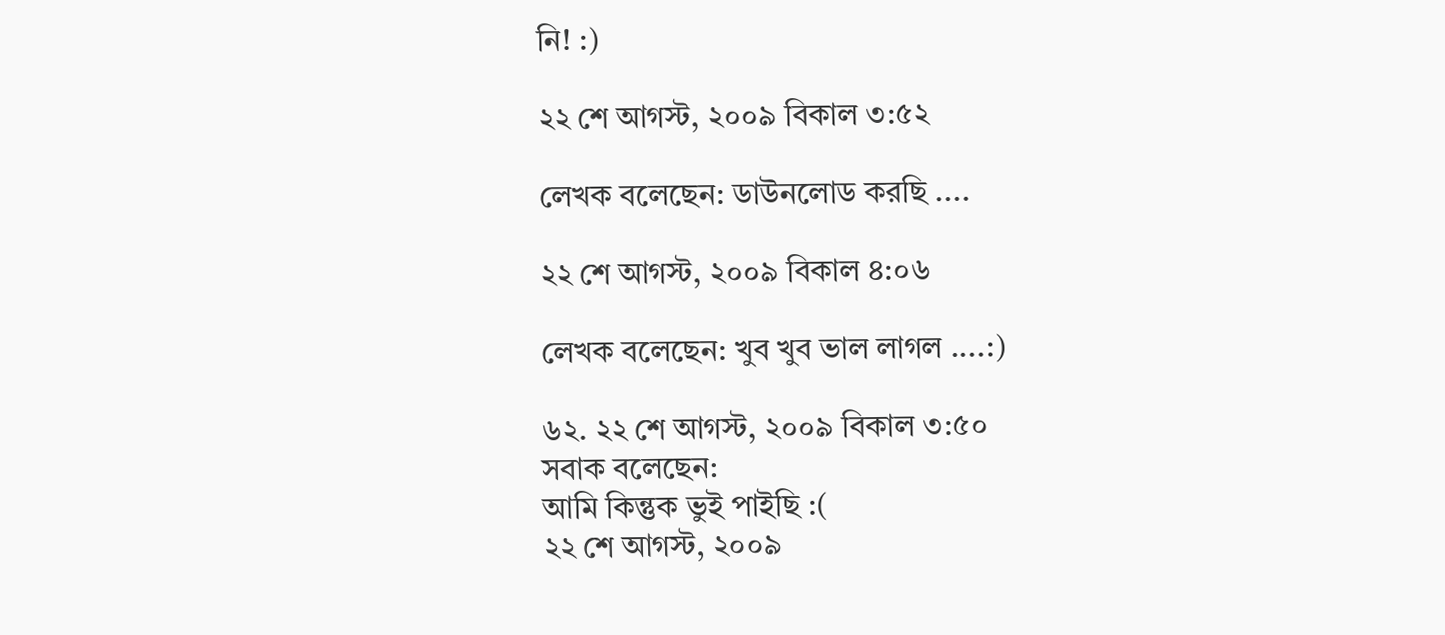নি! :)

২২ শে আগস্ট, ২০০৯ বিকাল ৩:৫২

লেখক বলেছেন: ডাউনলোড করছি ....

২২ শে আগস্ট, ২০০৯ বিকাল ৪:০৬

লেখক বলেছেন: খুব খুব ভাল লাগল ....:)

৬২. ২২ শে আগস্ট, ২০০৯ বিকাল ৩:৫০
সবাক বলেছেন:
আমি কিন্তুক ভুই পাইছি :(
২২ শে আগস্ট, ২০০৯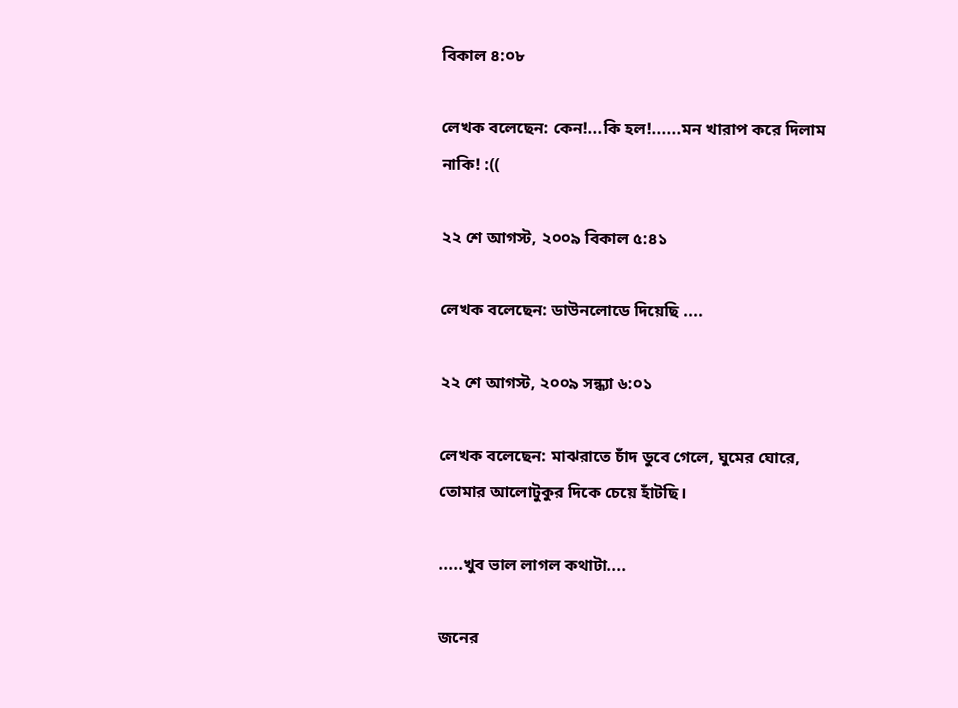বিকাল ৪:০৮

লেখক বলেছেন: কেন!...কি হল!......মন খারাপ করে দিলাম নাকি! :((

২২ শে আগস্ট, ২০০৯ বিকাল ৫:৪১

লেখক বলেছেন: ডাউনলোডে দিয়েছি ....

২২ শে আগস্ট, ২০০৯ সন্ধ্যা ৬:০১

লেখক বলেছেন: মাঝরাতে চাঁদ ডুবে গেলে, ঘুমের ঘোরে,
তোমার আলোটুকুর দিকে চেয়ে হাঁটছি।

.....খুব ভাল লাগল কথাটা....

জনের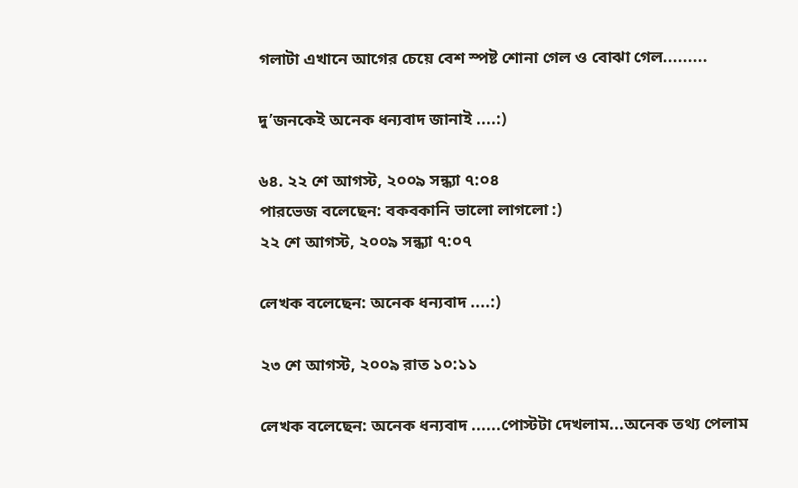গলাটা এখানে আগের চেয়ে বেশ স্পষ্ট শোনা গেল ও বোঝা গেল.........

দু’জনকেই অনেক ধন্যবাদ জানাই ....:)

৬৪. ২২ শে আগস্ট, ২০০৯ সন্ধ্যা ৭:০৪
পারভেজ বলেছেন: বকবকানি ভালো লাগলো :)
২২ শে আগস্ট, ২০০৯ সন্ধ্যা ৭:০৭

লেখক বলেছেন: অনেক ধন্যবাদ ....:)

২৩ শে আগস্ট, ২০০৯ রাত ১০:১১

লেখক বলেছেন: অনেক ধন্যবাদ ......পোস্টটা দেখলাম...অনেক তথ্য পেলাম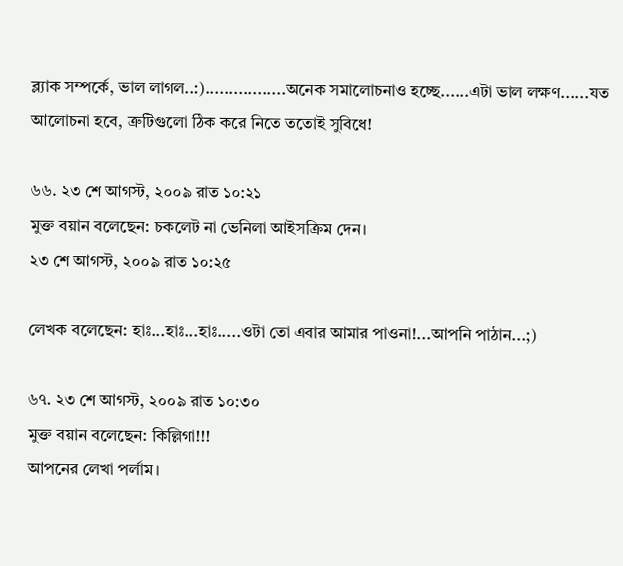ব্ল্যাক সম্পর্কে, ভাল লাগল..:).................অনেক সমালোচনাও হচ্ছে......এটা ভাল লক্ষণ......যত আলোচনা হবে, ত্রুটিগুলো ঠিক করে নিতে ততোই সুবিধে!

৬৬. ২৩ শে আগস্ট, ২০০৯ রাত ১০:২১
মুক্ত বয়ান বলেছেন: চকলেট না ভেনিলা আইসক্রিম দেন।
২৩ শে আগস্ট, ২০০৯ রাত ১০:২৫

লেখক বলেছেন: হাঃ...হাঃ...হাঃ.....ওটা তো এবার আমার পাওনা!...আপনি পাঠান...;)

৬৭. ২৩ শে আগস্ট, ২০০৯ রাত ১০:৩০
মুক্ত বয়ান বলেছেন: কিল্লিগা!!!
আপনের লেখা পর্লাম।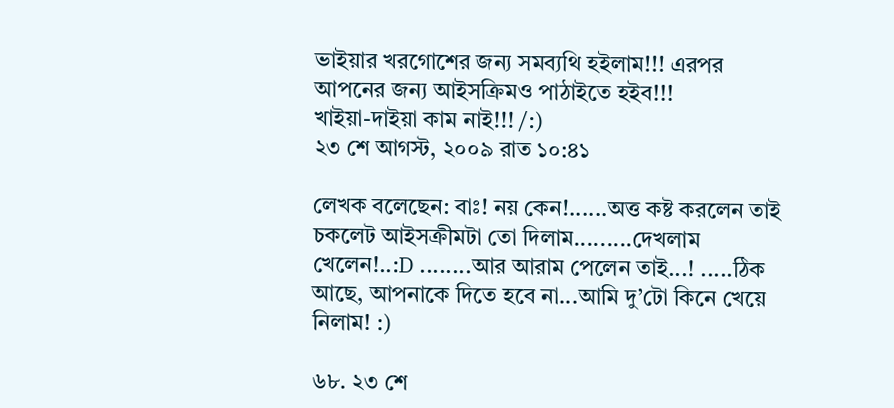ভাইয়ার খরগোশের জন্য সমব্যথি হইলাম!!! এরপর আপনের জন্য আইসক্রিমও পাঠাইতে হইব!!!
খাইয়া-দাইয়া কাম নাই!!! /:)
২৩ শে আগস্ট, ২০০৯ রাত ১০:৪১

লেখক বলেছেন: বাঃ! নয় কেন!......অত্ত কষ্ট করলেন তাই চকলেট আইসক্রীমটা তো দিলাম.........দেখলাম খেলেন!..:D ........আর আরাম পেলেন তাই...! .....ঠিক আছে, আপনাকে দিতে হবে না...আমি দু’টো কিনে খেয়ে নিলাম! :)

৬৮. ২৩ শে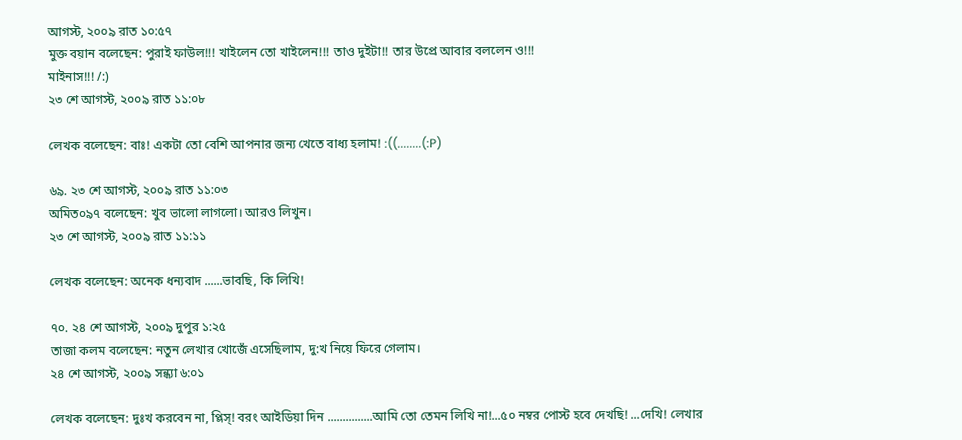আগস্ট, ২০০৯ রাত ১০:৫৭
মুক্ত বয়ান বলেছেন: পুরাই ফাউল!!! খাইলেন তো খাইলেন!!! তাও দুইটা!! তার উপ্রে আবার বললেন ও!!!
মাইনাস!!! /:)
২৩ শে আগস্ট, ২০০৯ রাত ১১:০৮

লেখক বলেছেন: বাঃ! একটা তো বেশি আপনার জন্য খেতে বাধ্য হলাম! :((........(:P)

৬৯. ২৩ শে আগস্ট, ২০০৯ রাত ১১:০৩
অমিত০৯৭ বলেছেন: খুব ভালো লাগলো। আরও লিখুন।
২৩ শে আগস্ট, ২০০৯ রাত ১১:১১

লেখক বলেছেন: অনেক ধন্যবাদ ......ভাবছি, কি লিখি!

৭০. ২৪ শে আগস্ট, ২০০৯ দুপুর ১:২৫
তাজা কলম বলেছেন: নতুন লেখার খোজেঁ এসেছিলাম, দু:খ নিয়ে ফিরে গেলাম।
২৪ শে আগস্ট, ২০০৯ সন্ধ্যা ৬:০১

লেখক বলেছেন: দুঃখ করবেন না, প্লিস্‌! বরং আইডিয়া দিন ...............আমি তো তেমন লিখি না!...৫০ নম্বর পোস্ট হবে দেখছি! ...দেখি! লেখার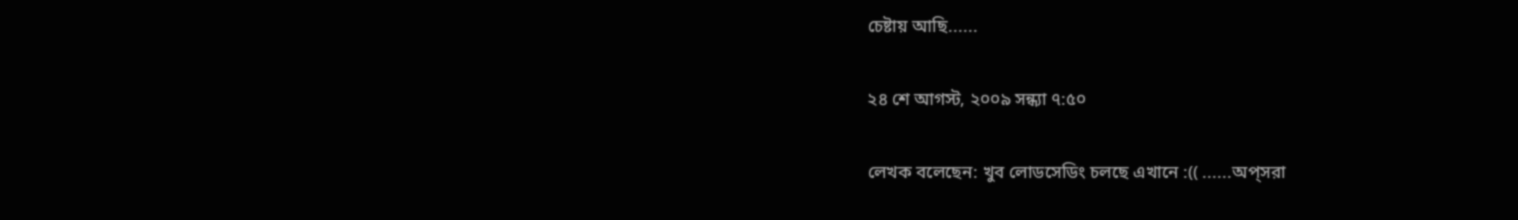চেষ্টায় আছি......

২৪ শে আগস্ট, ২০০৯ সন্ধ্যা ৭:৫০

লেখক বলেছেন: খুব লোডসেডিং চলছে এখানে :(( ......অপ্‌সরা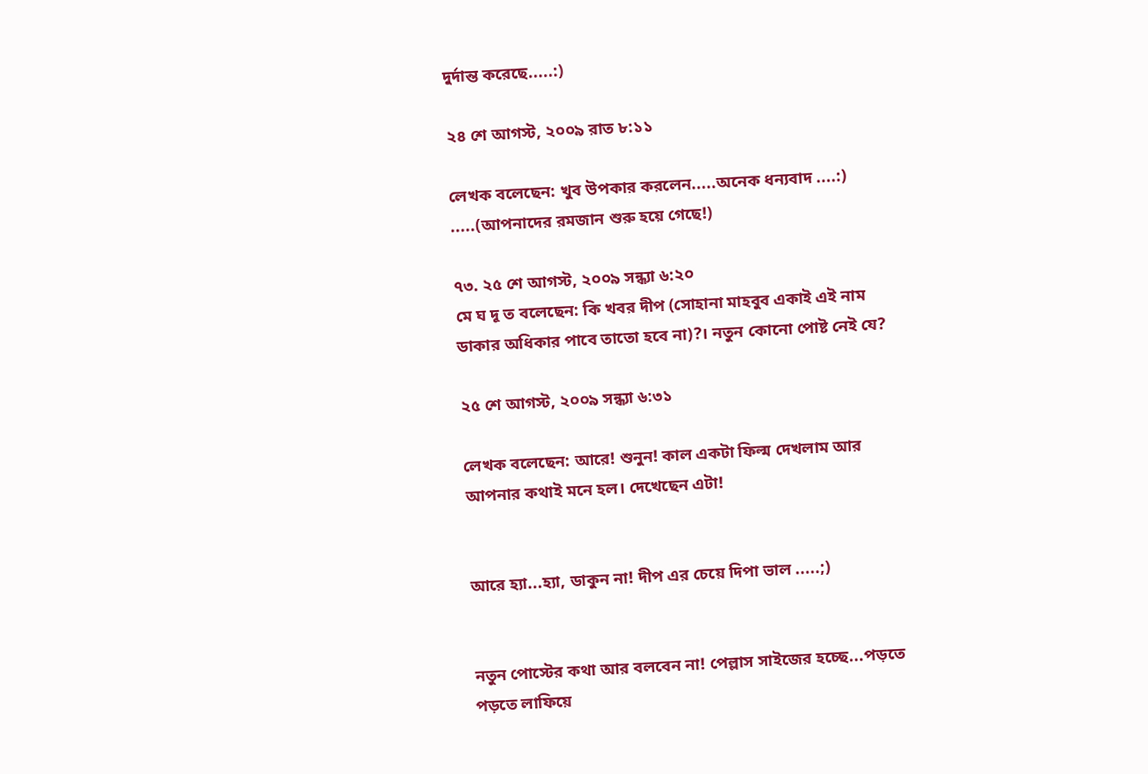দুর্দান্ত করেছে.....:)

২৪ শে আগস্ট, ২০০৯ রাত ৮:১১

লেখক বলেছেন: খুব উপকার করলেন.....অনেক ধন্যবাদ ....:) .....(আপনাদের রমজান শুরু হয়ে গেছে!)

৭৩. ২৫ শে আগস্ট, ২০০৯ সন্ধ্যা ৬:২০
মে ঘ দূ ত বলেছেন: কি খবর দীপ (সোহানা মাহবুব একাই এই নাম ডাকার অধিকার পাবে তাতো হবে না)?। নতুন কোনো পোষ্ট নেই যে?

২৫ শে আগস্ট, ২০০৯ সন্ধ্যা ৬:৩১

লেখক বলেছেন: আরে! শুনুন! কাল একটা ফিল্ম দেখলাম আর আপনার কথাই মনে হল। দেখেছেন এটা!


আরে হ্যা...হ্যা, ডাকুন না! দীপ এর চেয়ে দিপা ভাল .....;)


নতুন পোস্টের কথা আর বলবেন না! পেল্লাস সাইজের হচ্ছে...পড়তে পড়তে লাফিয়ে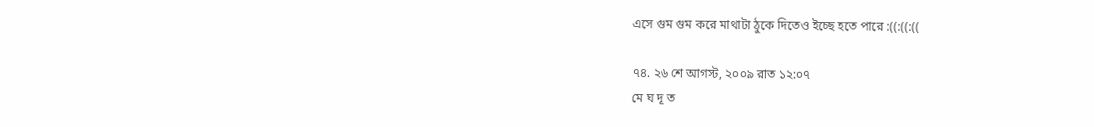এসে গুম গুম করে মাথাটা ঠুকে দিতেও ইচ্ছে হতে পারে :((:((:((

৭৪. ২৬ শে আগস্ট, ২০০৯ রাত ১২:০৭
মে ঘ দূ ত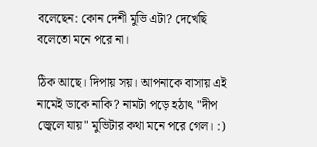বলেছেন: কোন দেশী মুভি এটা? দেখেছি বলেতো মনে পরে না।

ঠিক আছে। দিপায় সয়। আপনাকে বাসায় এই নামেই ডাকে নাকি? নামটা পড়ে হঠাৎ "দীপ জ্বেলে যায়" মুভিটার কথা মনে পরে গেল। :)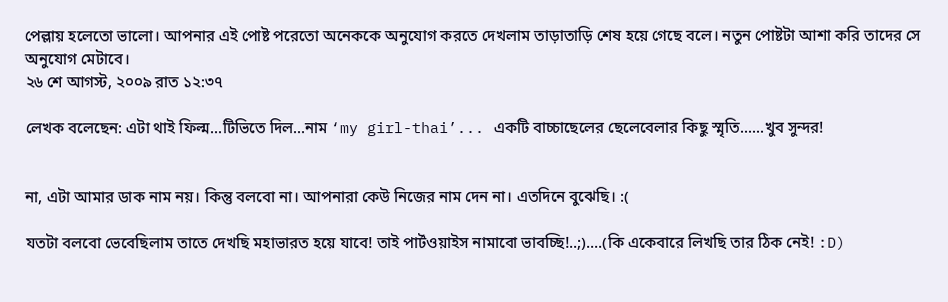পেল্লায় হলেতো ভালো। আপনার এই পোষ্ট পরেতো অনেককে অনুযোগ করতে দেখলাম তাড়াতাড়ি শেষ হয়ে গেছে বলে। নতুন পোষ্টটা আশা করি তাদের সে অনুযোগ মেটাবে।
২৬ শে আগস্ট, ২০০৯ রাত ১২:৩৭

লেখক বলেছেন: এটা থাই ফিল্ম...টিভিতে দিল...নাম ‘my girl-thai’... একটি বাচ্চাছেলের ছেলেবেলার কিছু স্মৃতি......খুব সুন্দর!


না, এটা আমার ডাক নাম নয়। কিন্তু বলবো না। আপনারা কেউ নিজের নাম দেন না। এতদিনে বুঝেছি। :(

যতটা বলবো ভেবেছিলাম তাতে দেখছি মহাভারত হয়ে যাবে! তাই পার্টওয়াইস নামাবো ভাবচ্ছি!..;)....(কি একেবারে লিখছি তার ঠিক নেই! :D)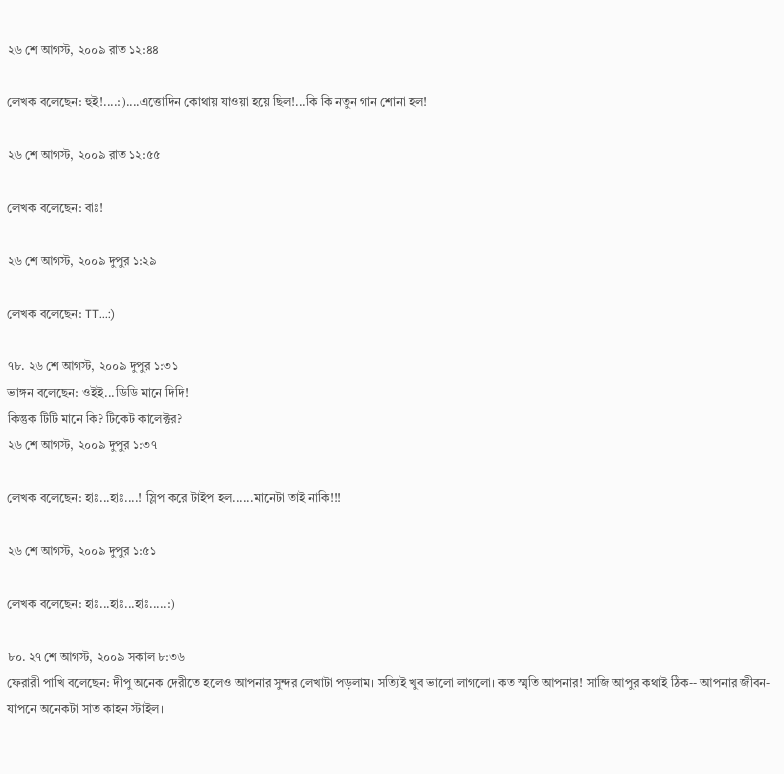২৬ শে আগস্ট, ২০০৯ রাত ১২:৪৪

লেখক বলেছেন: হুই!....:)....এত্তোদিন কোথায় যাওয়া হয়ে ছিল!...কি কি নতুন গান শোনা হল!

২৬ শে আগস্ট, ২০০৯ রাত ১২:৫৫

লেখক বলেছেন: বাঃ!

২৬ শে আগস্ট, ২০০৯ দুপুর ১:২৯

লেখক বলেছেন: TT...:)

৭৮. ২৬ শে আগস্ট, ২০০৯ দুপুর ১:৩১
ভাঙ্গন বলেছেন: ওইই...ডিডি মানে দিদি!
কিন্তুক টিটি মানে কি? টিকেট কালেক্টর?
২৬ শে আগস্ট, ২০০৯ দুপুর ১:৩৭

লেখক বলেছেন: হাঃ...হাঃ....! স্লিপ করে টাইপ হল......মানেটা তাই নাকি!!!

২৬ শে আগস্ট, ২০০৯ দুপুর ১:৫১

লেখক বলেছেন: হাঃ...হাঃ...হাঃ.....:)

৮০. ২৭ শে আগস্ট, ২০০৯ সকাল ৮:৩৬
ফেরারী পাখি বলেছেন: দীপু অনেক দেরীতে হলেও আপনার সুন্দর লেখাটা পড়লাম। সত্যিই খুব ভালো লাগলো। কত স্মৃতি আপনার! সাজি আপুর কথাই ঠিক-- আপনার জীবন-যাপনে অনেকটা সাত কাহন স্টাইল।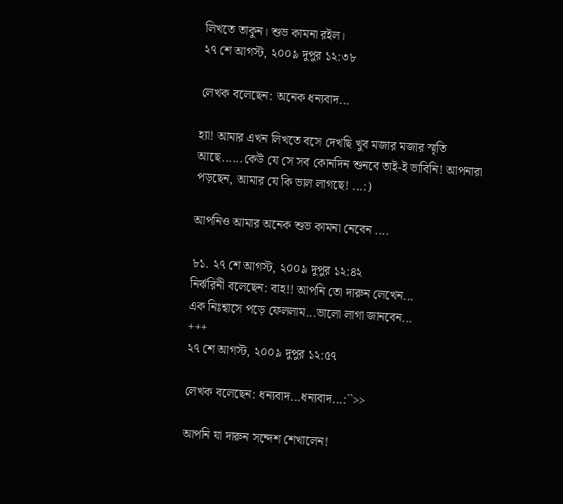লিখতে তাকুন। শুভ কামনা রইল।
২৭ শে আগস্ট, ২০০৯ দুপুর ১২:৩৮

লেখক বলেছেন: অনেক ধন্যবাদ...

হ্যা! আমার এখন লিখতে বসে দেখছি খুব মজার মজার স্মৃতি আছে......কেউ যে সে সব কোনদিন শুনবে তাই-ই ভাবিনি! আপনারা পড়ছেন, আমার যে কি ভাল লাগছে! ...:)

আপনিও আমার অনেক শুভ কামনা নেবেন ....

৮১. ২৭ শে আগস্ট, ২০০৯ দুপুর ১২:৪২
নির্ঝরিনী বলেছেন: বাহ!! আপনি তো দারুন লেখেন...
এক নিঃশ্বাসে পড়ে ফেললাম...ভালো লাগা জানবেন...
+++
২৭ শে আগস্ট, ২০০৯ দুপুর ১২:৫৭

লেখক বলেছেন: ধন্যবাদ...ধন্যবাদ...:``>>

আপনি যা দারুন সন্দেশ শেখালেন!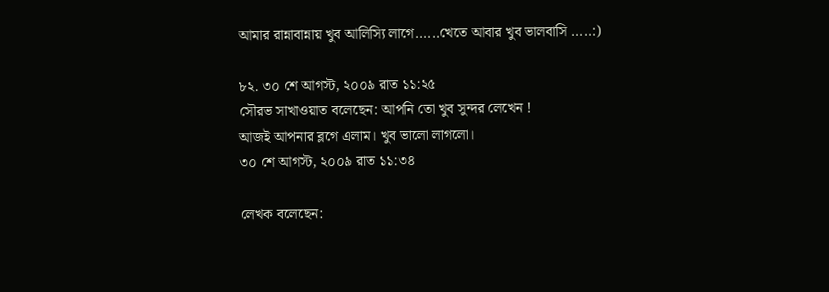আমার রান্নাবান্নায় খুব আলিস্যি লাগে......খেতে আবার খুব ভালবাসি .....:)

৮২. ৩০ শে আগস্ট, ২০০৯ রাত ১১:২৫
সৌরভ সাখাওয়াত বলেছেন: আপনি তো খুব সুন্দর লেখেন !
আজই আপনার ব্লগে এলাম। খুব ভালো লাগলো।
৩০ শে আগস্ট, ২০০৯ রাত ১১:৩৪

লেখক বলেছেন: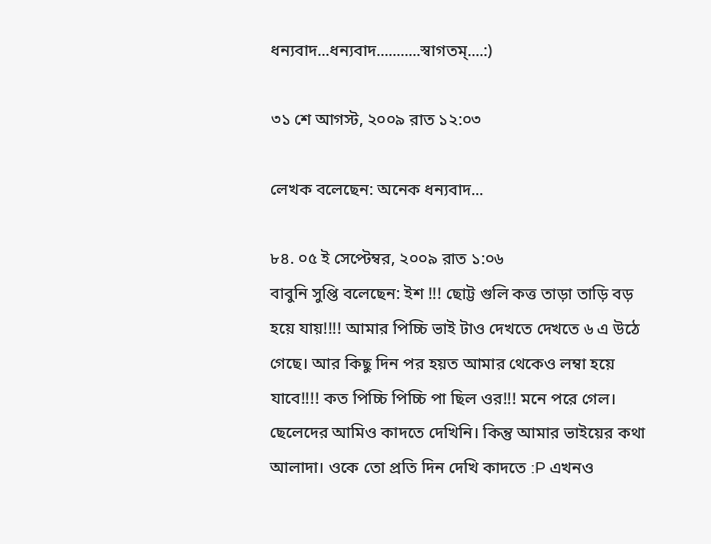ধন্যবাদ...ধন্যবাদ...........স্বাগতম্‌....:)

৩১ শে আগস্ট, ২০০৯ রাত ১২:০৩

লেখক বলেছেন: অনেক ধন্যবাদ...

৮৪. ০৫ ই সেপ্টেম্বর, ২০০৯ রাত ১:০৬
বাবুনি সুপ্তি বলেছেন: ইশ !!! ছোট্ট গুলি কত্ত তাড়া তাড়ি বড় হয়ে যায়!!!! আমার পিচ্চি ভাই টাও দেখতে দেখতে ৬ এ উঠে গেছে। আর কিছু দিন পর হয়ত আমার থেকেও লম্বা হয়ে যাবে!!!! কত পিচ্চি পিচ্চি পা ছিল ওর!!! মনে পরে গেল। ছেলেদের আমিও কাদতে দেখিনি। কিন্তু আমার ভাইয়ের কথা আলাদা। ওকে তো প্রতি দিন দেখি কাদতে :P এখনও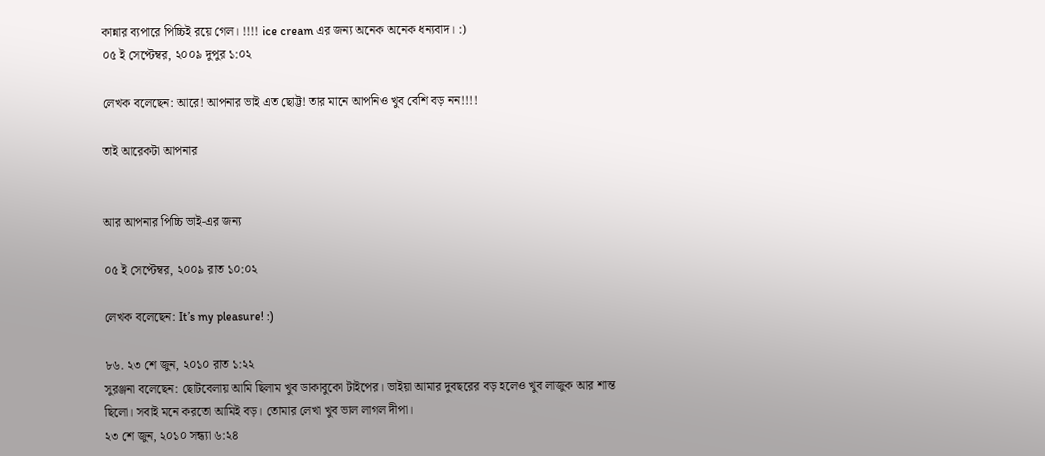কান্নার ব্যপারে পিচ্চিই রয়ে গেল। !!!! ice cream এর জন্য অনেক অনেক ধন্যবাদ। :)
০৫ ই সেপ্টেম্বর, ২০০৯ দুপুর ১:০২

লেখক বলেছেন: আরে! আপনার ভাই এত ছোট্ট! তার মানে আপনিও খুব বেশি বড় নন!!!!

তাই আরেকটা আপনার


আর আপনার পিচ্চি ভাই-এর জন্য

০৫ ই সেপ্টেম্বর, ২০০৯ রাত ১০:০২

লেখক বলেছেন: It’s my pleasure! :)

৮৬. ২৩ শে জুন, ২০১০ রাত ১:২২
সুরঞ্জনা বলেছেন: ছোটবেলায় আমি ছিলাম খুব ডাকাবুকো টাইপের। ভাইয়া আমার দুবছরের বড় হলেও খুব লাজুক আর শান্ত ছিলো। সবাই মনে করতো আমিই বড়। তোমার লেখা খুব ভাল লাগল দীপা।
২৩ শে জুন, ২০১০ সন্ধ্যা ৬:২৪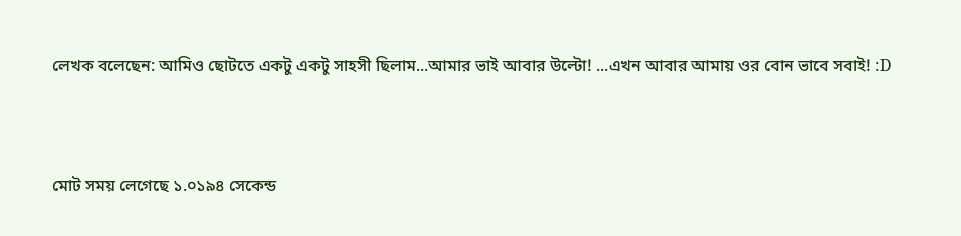লেখক বলেছেন: আমিও ছোটতে একটু একটু সাহসী ছিলাম...আমার ভাই আবার উল্টো! ...এখন আবার আমায় ওর বোন ভাবে সবাই! :D



মোট সময় লেগেছে ১.০১৯৪ সেকেন্ড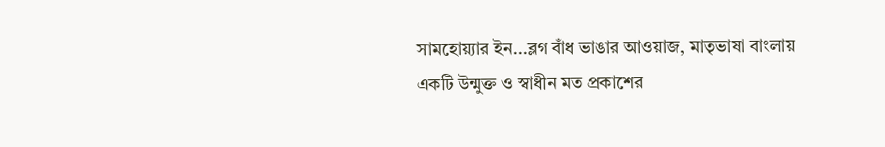সামহোয়‍্যার ইন...ব্লগ বাঁধ ভাঙার আওয়াজ, মাতৃভাষা বাংলায় একটি উন্মুক্ত ও স্বাধীন মত প্রকাশের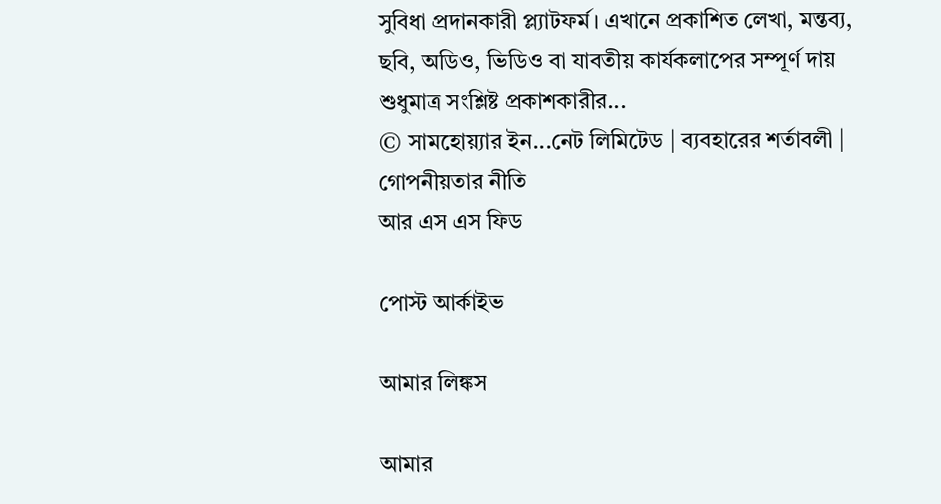সুবিধা প্রদানকারী প্ল্যাটফর্ম। এখানে প্রকাশিত লেখা, মন্তব‍্য, ছবি, অডিও, ভিডিও বা যাবতীয় কার্যকলাপের সম্পূর্ণ দায় শুধুমাত্র সংশ্লিষ্ট প্রকাশকারীর...
© সামহোয়্যার ইন...নেট লিমিটেড | ব্যবহারের শর্তাবলী | গোপনীয়তার নীতি
আর এস এস ফিড

পোস্ট আর্কাইভ

আমার লিঙ্কস

আমার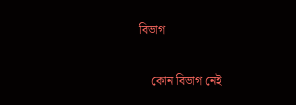বিভাগ

    কোন বিভাগ নেই